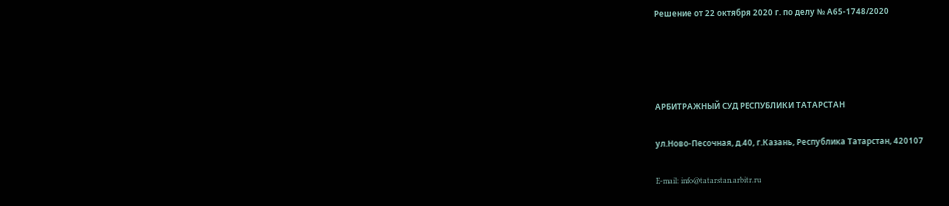Решение от 22 октября 2020 г. по делу № А65-1748/2020




АРБИТРАЖНЫЙ СУД РЕСПУБЛИКИ ТАТАРСТАН

ул.Ново-Песочная, д.40, г.Казань, Республика Татарстан, 420107

E-mail: info@tatarstan.arbitr.ru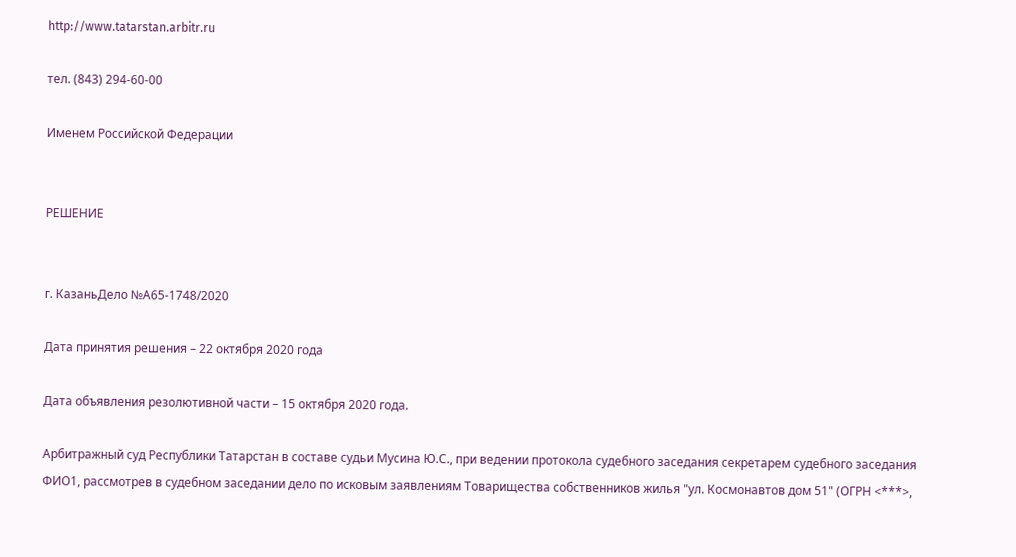http://www.tatarstan.arbitr.ru

тел. (843) 294-60-00

Именем Российской Федерации


РЕШЕНИЕ


г. КазаньДело №А65-1748/2020

Дата принятия решения – 22 октября 2020 года

Дата объявления резолютивной части – 15 октября 2020 года.

Арбитражный суд Республики Татарстан в составе судьи Мусина Ю.С., при ведении протокола судебного заседания секретарем судебного заседания ФИО1, рассмотрев в судебном заседании дело по исковым заявлениям Товарищества собственников жилья "ул. Космонавтов дом 51" (ОГРН <***>,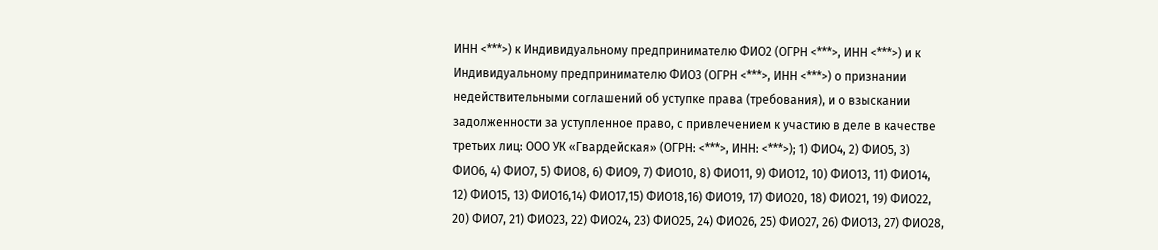ИНН <***>) к Индивидуальному предпринимателю ФИО2 (ОГРН <***>, ИНН <***>) и к Индивидуальному предпринимателю ФИО3 (ОГРН <***>, ИНН <***>) о признании недействительными соглашений об уступке права (требования), и о взыскании задолженности за уступленное право, с привлечением к участию в деле в качестве третьих лиц: ООО УК «Гвардейская» (ОГРН: <***>, ИНН: <***>); 1) ФИО4, 2) ФИО5, 3) ФИО6, 4) ФИО7, 5) ФИО8, 6) ФИО9, 7) ФИО10, 8) ФИО11, 9) ФИО12, 10) ФИО13, 11) ФИО14, 12) ФИО15, 13) ФИО16,14) ФИО17,15) ФИО18,16) ФИО19, 17) ФИО20, 18) ФИО21, 19) ФИО22, 20) ФИО7, 21) ФИО23, 22) ФИО24, 23) ФИО25, 24) ФИО26, 25) ФИО27, 26) ФИО13, 27) ФИО28,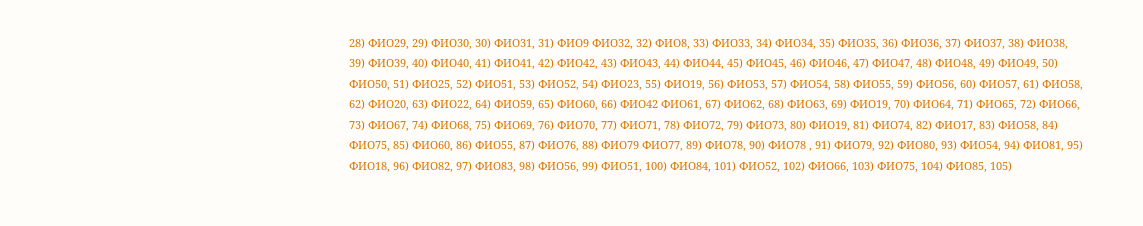28) ФИО29, 29) ФИО30, 30) ФИО31, 31) ФИО9 ФИО32, 32) ФИО8, 33) ФИО33, 34) ФИО34, 35) ФИО35, 36) ФИО36, 37) ФИО37, 38) ФИО38, 39) ФИО39, 40) ФИО40, 41) ФИО41, 42) ФИО42, 43) ФИО43, 44) ФИО44, 45) ФИО45, 46) ФИО46, 47) ФИО47, 48) ФИО48, 49) ФИО49, 50) ФИО50, 51) ФИО25, 52) ФИО51, 53) ФИО52, 54) ФИО23, 55) ФИО19, 56) ФИО53, 57) ФИО54, 58) ФИО55, 59) ФИО56, 60) ФИО57, 61) ФИО58, 62) ФИО20, 63) ФИО22, 64) ФИО59, 65) ФИО60, 66) ФИО42 ФИО61, 67) ФИО62, 68) ФИО63, 69) ФИО19, 70) ФИО64, 71) ФИО65, 72) ФИО66, 73) ФИО67, 74) ФИО68, 75) ФИО69, 76) ФИО70, 77) ФИО71, 78) ФИО72, 79) ФИО73, 80) ФИО19, 81) ФИО74, 82) ФИО17, 83) ФИО58, 84) ФИО75, 85) ФИО60, 86) ФИО55, 87) ФИО76, 88) ФИО79 ФИО77, 89) ФИО78, 90) ФИО78 , 91) ФИО79, 92) ФИО80, 93) ФИО54, 94) ФИО81, 95) ФИО18, 96) ФИО82, 97) ФИО83, 98) ФИО56, 99) ФИО51, 100) ФИО84, 101) ФИО52, 102) ФИО66, 103) ФИО75, 104) ФИО85, 105)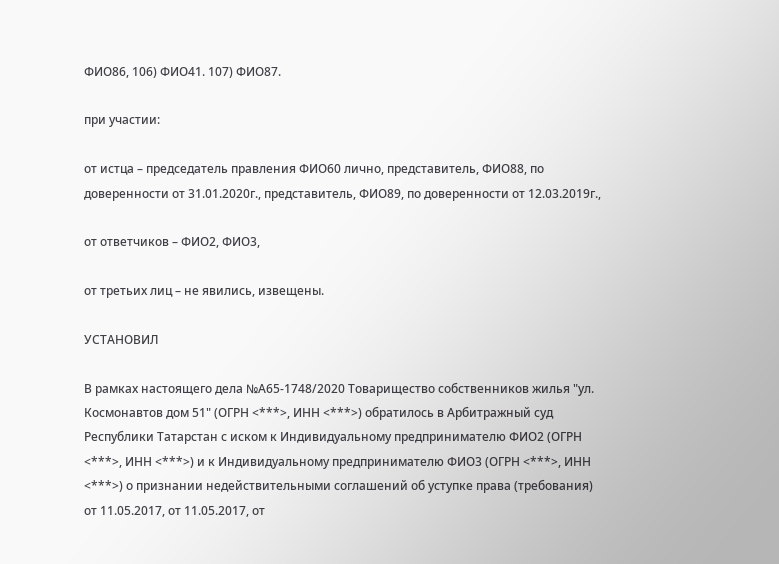ФИО86, 106) ФИО41. 107) ФИО87.

при участии:

от истца – председатель правления ФИО60 лично, представитель, ФИО88, по доверенности от 31.01.2020г., представитель, ФИО89, по доверенности от 12.03.2019г.,

от ответчиков – ФИО2, ФИО3,

от третьих лиц – не явились, извещены.

УСТАНОВИЛ

В рамках настоящего дела №А65-1748/2020 Товарищество собственников жилья "ул. Космонавтов дом 51" (ОГРН <***>, ИНН <***>) обратилось в Арбитражный суд Республики Татарстан с иском к Индивидуальному предпринимателю ФИО2 (ОГРН <***>, ИНН <***>) и к Индивидуальному предпринимателю ФИО3 (ОГРН <***>, ИНН <***>) о признании недействительными соглашений об уступке права (требования) от 11.05.2017, от 11.05.2017, от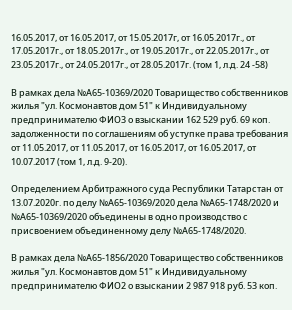16.05.2017, от 16.05.2017, от 15.05.2017г, от 16.05.2017г., от 17.05.2017г., от 18.05.2017г., от 19.05.2017г., от 22.05.2017г., от 23.05.2017г., от 24.05.2017г., от 28.05.2017г. (том 1, л.д. 24 -58)

В рамках дела №А65-10369/2020 Товарищество собственников жилья "ул. Космонавтов дом 51" к Индивидуальному предпринимателю ФИО3 о взыскании 162 529 руб. 69 коп. задолженности по соглашениям об уступке права требования от 11.05.2017, от 11.05.2017, от 16.05.2017, от 16.05.2017, от 10.07.2017 (том 1, л.д. 9-20).

Определением Арбитражного суда Республики Татарстан от 13.07.2020г. по делу №А65-10369/2020 дела №А65-1748/2020 и №А65-10369/2020 объединены в одно производство с присвоением объединенному делу №А65-1748/2020.

В рамках дела №А65-1856/2020 Товарищество собственников жилья "ул. Космонавтов дом 51" к Индивидуальному предпринимателю ФИО2 о взыскании 2 987 918 руб. 53 коп.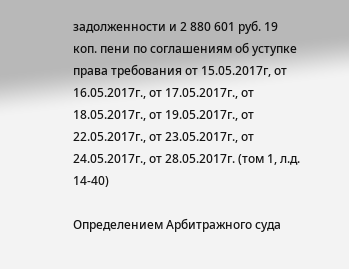задолженности и 2 880 601 руб. 19 коп. пени по соглашениям об уступке права требования от 15.05.2017г, от 16.05.2017г., от 17.05.2017г., от 18.05.2017г., от 19.05.2017г., от 22.05.2017г., от 23.05.2017г., от 24.05.2017г., от 28.05.2017г. (том 1, л.д. 14-40)

Определением Арбитражного суда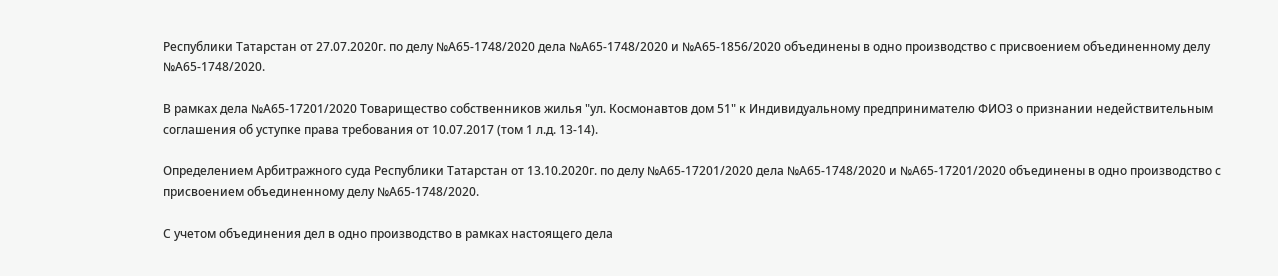Республики Татарстан от 27.07.2020г. по делу №А65-1748/2020 дела №А65-1748/2020 и №А65-1856/2020 объединены в одно производство с присвоением объединенному делу №А65-1748/2020.

В рамках дела №А65-17201/2020 Товарищество собственников жилья "ул. Космонавтов дом 51" к Индивидуальному предпринимателю ФИО3 о признании недействительным соглашения об уступке права требования от 10.07.2017 (том 1 л.д. 13-14).

Определением Арбитражного суда Республики Татарстан от 13.10.2020г. по делу №А65-17201/2020 дела №А65-1748/2020 и №А65-17201/2020 объединены в одно производство с присвоением объединенному делу №А65-1748/2020.

С учетом объединения дел в одно производство в рамках настоящего дела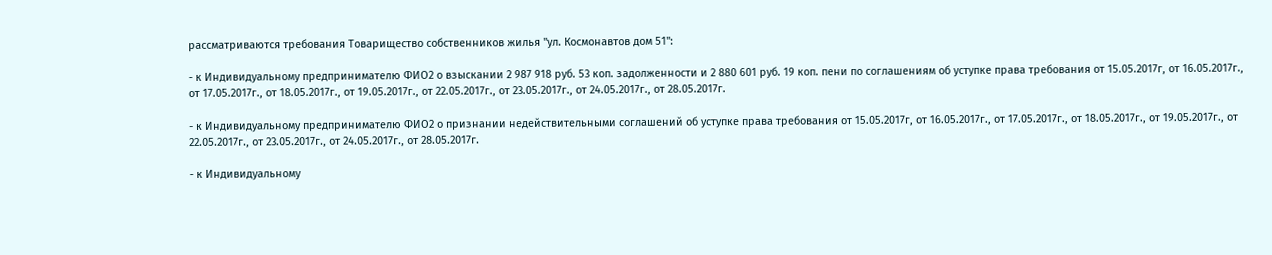рассматриваются требования Товарищество собственников жилья "ул. Космонавтов дом 51":

- к Индивидуальному предпринимателю ФИО2 о взыскании 2 987 918 руб. 53 коп. задолженности и 2 880 601 руб. 19 коп. пени по соглашениям об уступке права требования от 15.05.2017г, от 16.05.2017г., от 17.05.2017г., от 18.05.2017г., от 19.05.2017г., от 22.05.2017г., от 23.05.2017г., от 24.05.2017г., от 28.05.2017г.

- к Индивидуальному предпринимателю ФИО2 о признании недействительными соглашений об уступке права требования от 15.05.2017г, от 16.05.2017г., от 17.05.2017г., от 18.05.2017г., от 19.05.2017г., от 22.05.2017г., от 23.05.2017г., от 24.05.2017г., от 28.05.2017г.

- к Индивидуальному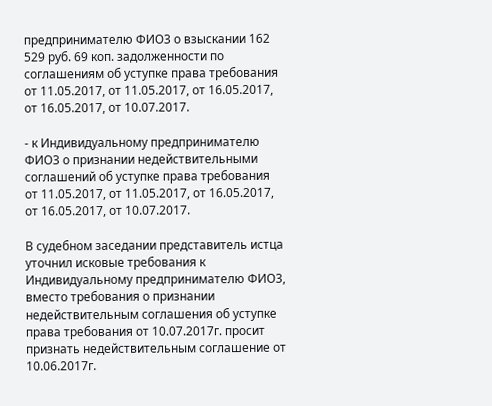предпринимателю ФИО3 о взыскании 162 529 руб. 69 коп. задолженности по соглашениям об уступке права требования от 11.05.2017, от 11.05.2017, от 16.05.2017, от 16.05.2017, от 10.07.2017.

- к Индивидуальному предпринимателю ФИО3 о признании недействительными соглашений об уступке права требования от 11.05.2017, от 11.05.2017, от 16.05.2017, от 16.05.2017, от 10.07.2017.

В судебном заседании представитель истца уточнил исковые требования к Индивидуальному предпринимателю ФИО3, вместо требования о признании недействительным соглашения об уступке права требования от 10.07.2017г. просит признать недействительным соглашение от 10.06.2017г.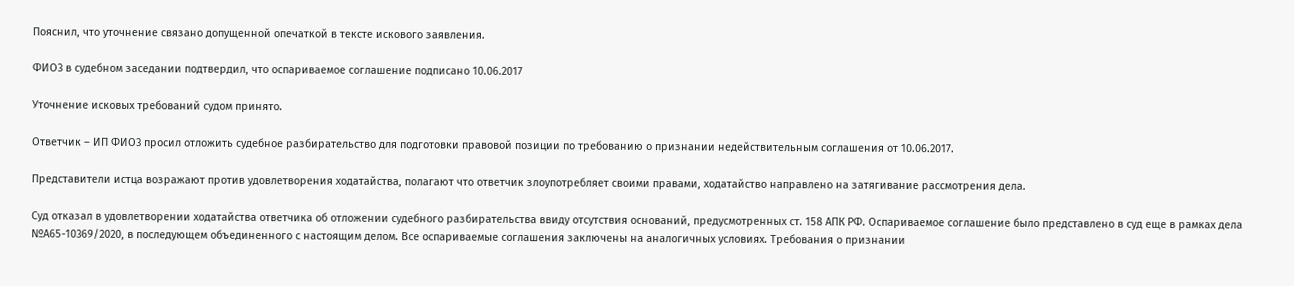Пояснил, что уточнение связано допущенной опечаткой в тексте искового заявления.

ФИО3 в судебном заседании подтвердил, что оспариваемое соглашение подписано 10.06.2017

Уточнение исковых требований судом принято.

Ответчик – ИП ФИО3 просил отложить судебное разбирательство для подготовки правовой позиции по требованию о признании недействительным соглашения от 10.06.2017.

Представители истца возражают против удовлетворения ходатайства, полагают что ответчик злоупотребляет своими правами, ходатайство направлено на затягивание рассмотрения дела.

Суд отказал в удовлетворении ходатайства ответчика об отложении судебного разбирательства ввиду отсутствия оснований, предусмотренных ст. 158 АПК РФ. Оспариваемое соглашение было представлено в суд еще в рамках дела №А65-10369/2020, в последующем объединенного с настоящим делом. Все оспариваемые соглашения заключены на аналогичных условиях. Требования о признании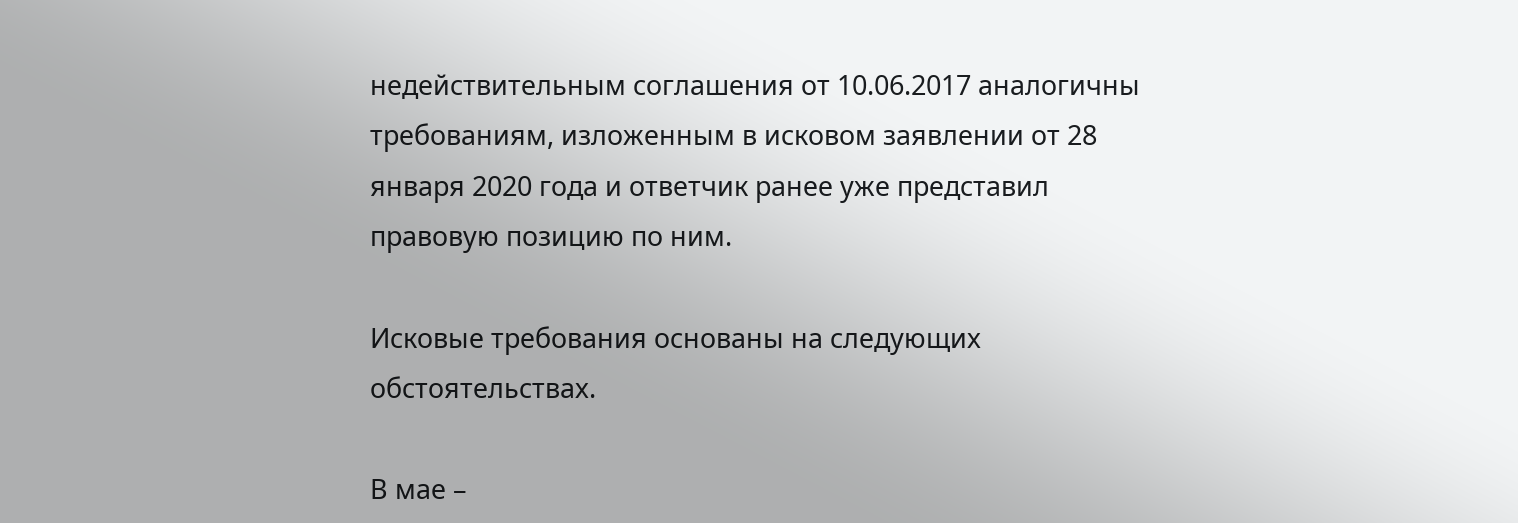недействительным соглашения от 10.06.2017 аналогичны требованиям, изложенным в исковом заявлении от 28 января 2020 года и ответчик ранее уже представил правовую позицию по ним.

Исковые требования основаны на следующих обстоятельствах.

В мае –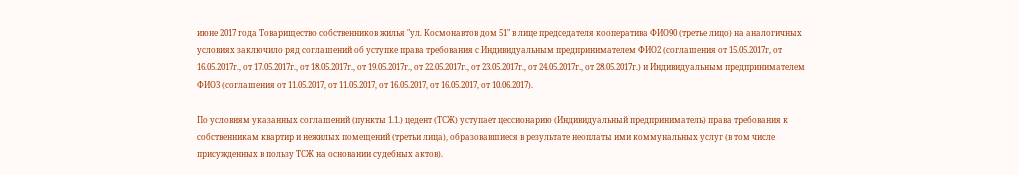июне 2017 года Товарищество собственников жилья "ул. Космонавтов дом 51" в лице председателя кооператива ФИО90 (третье лицо) на аналогичных условиях заключило ряд соглашений об уступке права требования с Индивидуальным предпринимателем ФИО2 (соглашения от 15.05.2017г, от 16.05.2017г., от 17.05.2017г., от 18.05.2017г., от 19.05.2017г., от 22.05.2017г., от 23.05.2017г., от 24.05.2017г., от 28.05.2017г.) и Индивидуальным предпринимателем ФИО3 (соглашения от 11.05.2017, от 11.05.2017, от 16.05.2017, от 16.05.2017, от 10.06.2017).

По условиям указанных соглашений (пункты 1.1.) цедент (ТСЖ) уступает цессионарию (Индивидуальный предприниматель) права требования к собственникам квартир и нежилых помещений (третьи лица), образовавшиеся в результате неоплаты ими коммунальных услуг (в том числе присужденных в пользу ТСЖ на основании судебных актов).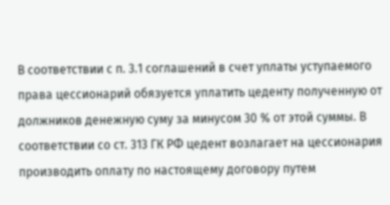В соответствии с п. 3.1 соглашений в счет уплаты уступаемого права цессионарий обязуется уплатить цеденту полученную от должников денежную суму за минусом 30 % от этой суммы. В соответствии со ст. 313 ГК РФ цедент возлагает на цессионария производить оплату по настоящему договору путем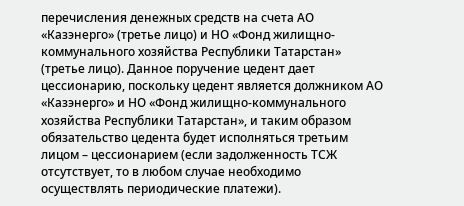перечисления денежных средств на счета АО «Казэнерго» (третье лицо) и НО «Фонд жилищно-коммунального хозяйства Республики Татарстан» (третье лицо). Данное поручение цедент дает цессионарию, поскольку цедент является должником АО «Казэнерго» и НО «Фонд жилищно-коммунального хозяйства Республики Татарстан», и таким образом обязательство цедента будет исполняться третьим лицом – цессионарием (если задолженность ТСЖ отсутствует, то в любом случае необходимо осуществлять периодические платежи).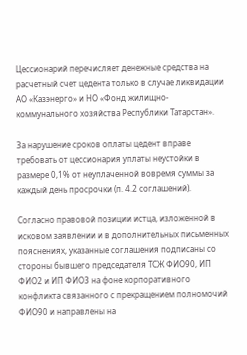Цессионарий перечисляет денежные средства на расчетный счет цедента только в случае ликвидации АО «Казэнерго» и НО «Фонд жилищно-коммунального хозяйства Республики Татарстан».

За нарушение сроков оплаты цедент вправе требовать от цессионария уплаты неустойки в размере 0,1% от неуплаченной вовремя суммы за каждый день просрочки (п. 4.2 соглашений).

Согласно правовой позиции истца, изложенной в исковом заявлении и в дополнительных письменных пояснениях, указанные соглашения подписаны со стороны бывшего председателя ТСЖ ФИО90, ИП ФИО2 и ИП ФИО3 на фоне корпоративного конфликта связанного с прекращением полномочий ФИО90 и направлены на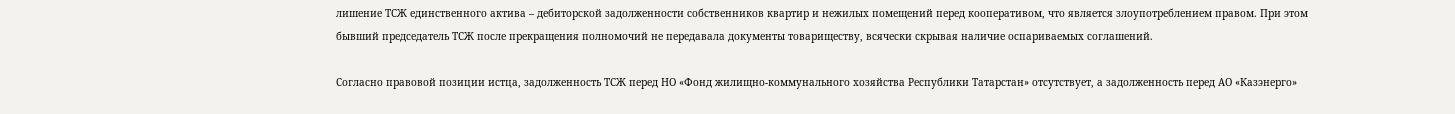лишение ТСЖ единственного актива – дебиторской задолженности собственников квартир и нежилых помещений перед кооперативом, что является злоупотреблением правом. При этом бывший председатель ТСЖ после прекращения полномочий не передавала документы товариществу, всячески скрывая наличие оспариваемых соглашений.

Согласно правовой позиции истца, задолженность ТСЖ перед НО «Фонд жилищно-коммунального хозяйства Республики Татарстан» отсутствует, а задолженность перед АО «Казэнерго»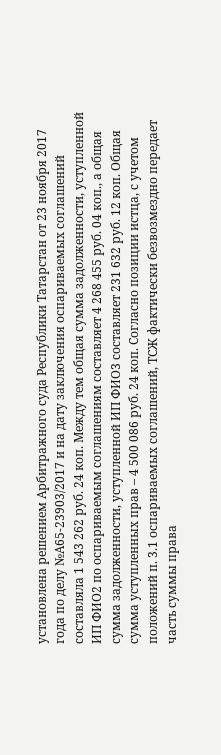установлена решением Арбитражного суда Республики Татарстан от 23 ноября 2017 года по делу №А65-23903/2017 и на дату заключения оспариваемых соглашений составляла 1 543 262 руб. 24 коп. Между тем общая сумма задолженности, уступленной ИП ФИО2 по оспариваемым соглашениям составляет 4 268 455 руб. 04 коп., а общая сумма задолженности, уступленной ИП ФИО3 составляет 231 632 руб. 12 коп. Общая сумма уступленных прав – 4 500 086 руб. 24 коп. Согласно позиции истца, с учетом положений п. 3.1 оспариваемых соглашений, ТСЖ фактически безвозмездно передает часть суммы права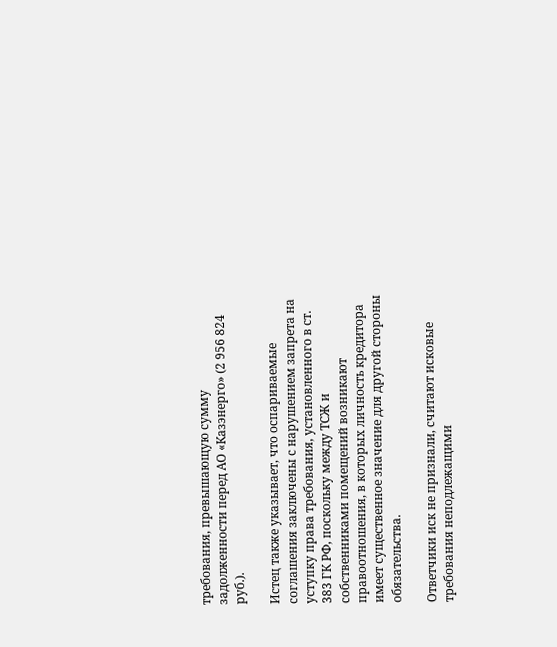требования, превышающую сумму задолженности перед АО «Казэнерго» (2 956 824 руб.).

Истец также указывает, что оспариваемые соглашения заключены с нарушением запрета на уступку права требования, установленного в ст. 383 ГК РФ, поскольку между ТСЖ и собственниками помещений возникают правоотношения, в которых личность кредитора имеет существенное значение для другой стороны обязательства.

Ответчики иск не признали, считают исковые требования неподлежащими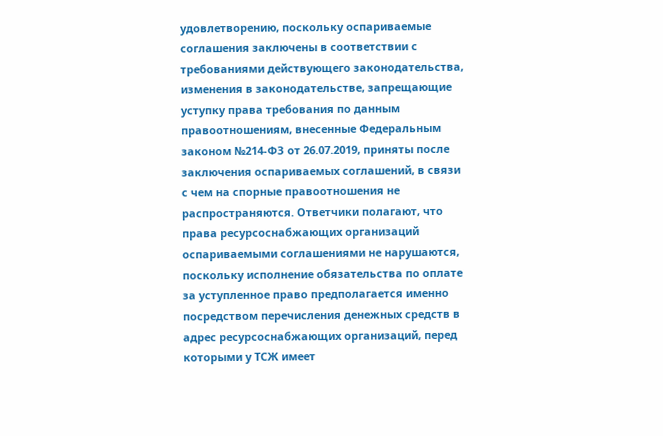удовлетворению, поскольку оспариваемые соглашения заключены в соответствии с требованиями действующего законодательства, изменения в законодательстве, запрещающие уступку права требования по данным правоотношениям, внесенные Федеральным законом №214-ФЗ от 26.07.2019, приняты после заключения оспариваемых соглашений, в связи с чем на спорные правоотношения не распространяются. Ответчики полагают, что права ресурсоснабжающих организаций оспариваемыми соглашениями не нарушаются, поскольку исполнение обязательства по оплате за уступленное право предполагается именно посредством перечисления денежных средств в адрес ресурсоснабжающих организаций, перед которыми у ТСЖ имеет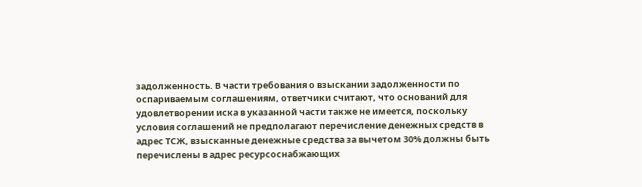задолженность. В части требования о взыскании задолженности по оспариваемым соглашениям, ответчики считают, что оснований для удовлетворении иска в указанной части также не имеется, поскольку условия соглашений не предполагают перечисление денежных средств в адрес ТСЖ, взысканные денежные средства за вычетом 30% должны быть перечислены в адрес ресурсоснабжающих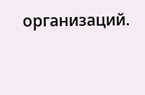организаций.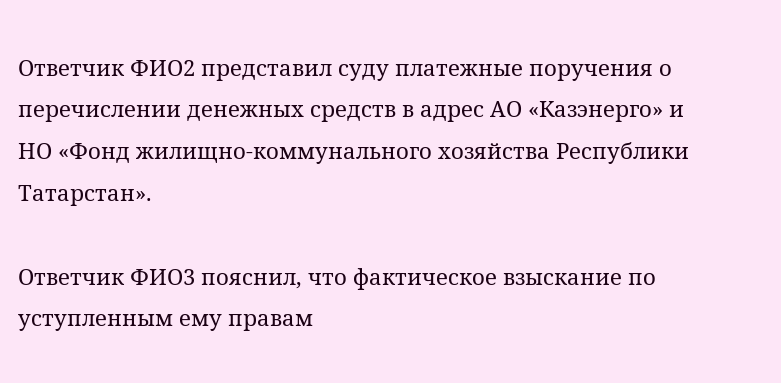Ответчик ФИО2 представил суду платежные поручения о перечислении денежных средств в адрес АО «Казэнерго» и НО «Фонд жилищно-коммунального хозяйства Республики Татарстан».

Ответчик ФИО3 пояснил, что фактическое взыскание по уступленным ему правам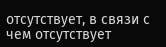отсутствует, в связи с чем отсутствует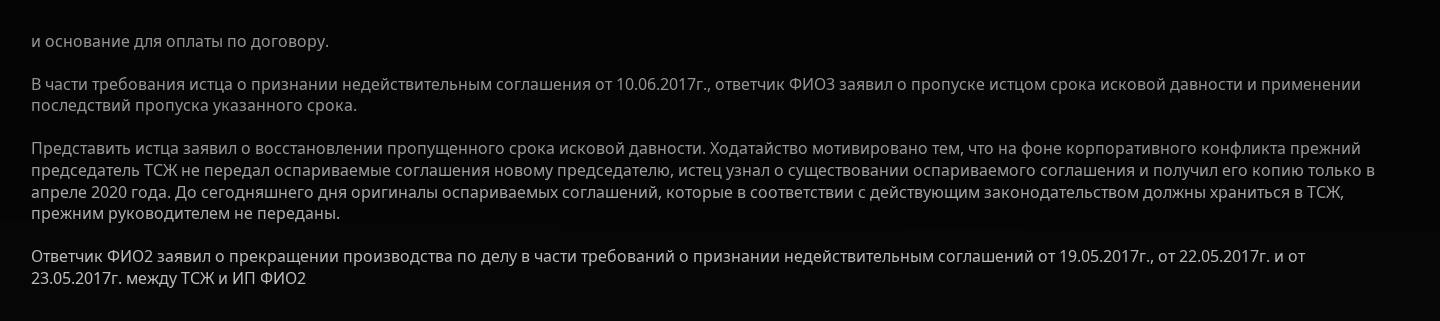и основание для оплаты по договору.

В части требования истца о признании недействительным соглашения от 10.06.2017г., ответчик ФИО3 заявил о пропуске истцом срока исковой давности и применении последствий пропуска указанного срока.

Представить истца заявил о восстановлении пропущенного срока исковой давности. Ходатайство мотивировано тем, что на фоне корпоративного конфликта прежний председатель ТСЖ не передал оспариваемые соглашения новому председателю, истец узнал о существовании оспариваемого соглашения и получил его копию только в апреле 2020 года. До сегодняшнего дня оригиналы оспариваемых соглашений, которые в соответствии с действующим законодательством должны храниться в ТСЖ, прежним руководителем не переданы.

Ответчик ФИО2 заявил о прекращении производства по делу в части требований о признании недействительным соглашений от 19.05.2017г., от 22.05.2017г. и от 23.05.2017г. между ТСЖ и ИП ФИО2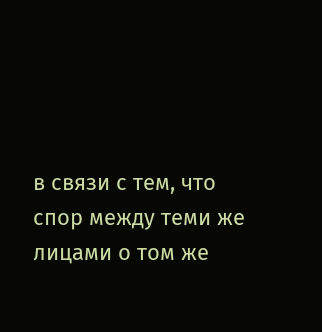в связи с тем, что спор между теми же лицами о том же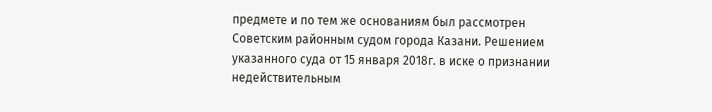предмете и по тем же основаниям был рассмотрен Советским районным судом города Казани. Решением указанного суда от 15 января 2018г. в иске о признании недействительным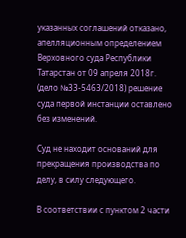указанных соглашений отказано, апелляционным определением Верховного суда Республики Татарстан от 09 апреля 2018г. (дело №33-5463/2018) решение суда первой инстанции оставлено без изменений.

Суд не находит оснований для прекращения производства по делу, в силу следующего.

В соответствии с пунктом 2 части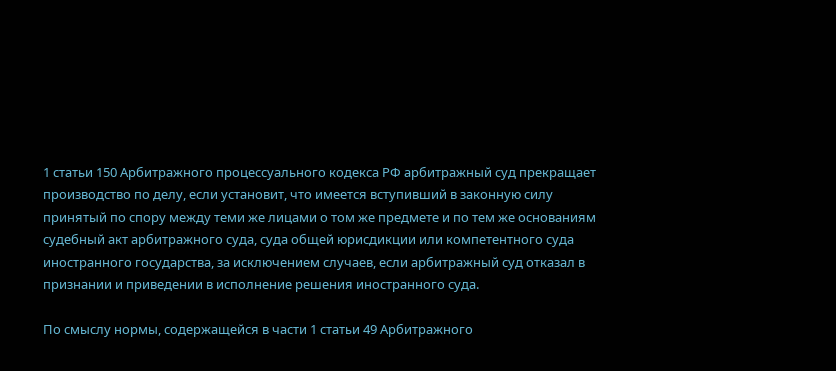1 статьи 150 Арбитражного процессуального кодекса РФ арбитражный суд прекращает производство по делу, если установит, что имеется вступивший в законную силу принятый по спору между теми же лицами о том же предмете и по тем же основаниям судебный акт арбитражного суда, суда общей юрисдикции или компетентного суда иностранного государства, за исключением случаев, если арбитражный суд отказал в признании и приведении в исполнение решения иностранного суда.

По смыслу нормы, содержащейся в части 1 статьи 49 Арбитражного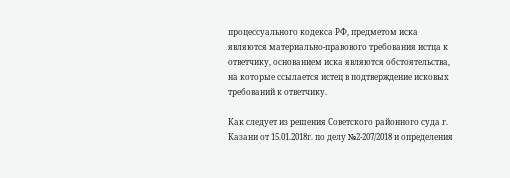процессуального кодекса РФ, предметом иска являются материально-правового требования истца к ответчику, основанием иска являются обстоятельства, на которые ссылается истец в подтверждение исковых требований к ответчику.

Как следует из решения Советского районного суда г. Казани от 15.01.2018г. по делу №2-207/2018 и определения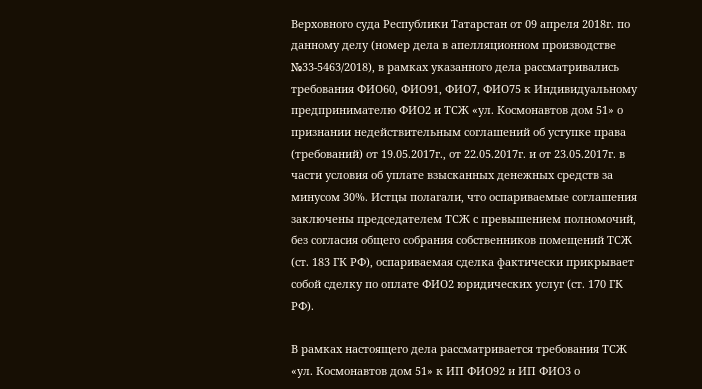Верховного суда Республики Татарстан от 09 апреля 2018г. по данному делу (номер дела в апелляционном производстве №33-5463/2018), в рамках указанного дела рассматривались требования ФИО60, ФИО91, ФИО7, ФИО75 к Индивидуальному предпринимателю ФИО2 и ТСЖ «ул. Космонавтов дом 51» о признании недействительным соглашений об уступке права (требований) от 19.05.2017г., от 22.05.2017г. и от 23.05.2017г. в части условия об уплате взысканных денежных средств за минусом 30%. Истцы полагали, что оспариваемые соглашения заключены председателем ТСЖ с превышением полномочий, без согласия общего собрания собственников помещений ТСЖ (ст. 183 ГК РФ), оспариваемая сделка фактически прикрывает собой сделку по оплате ФИО2 юридических услуг (ст. 170 ГК РФ).

В рамках настоящего дела рассматривается требования ТСЖ «ул. Космонавтов дом 51» к ИП ФИО92 и ИП ФИО3 о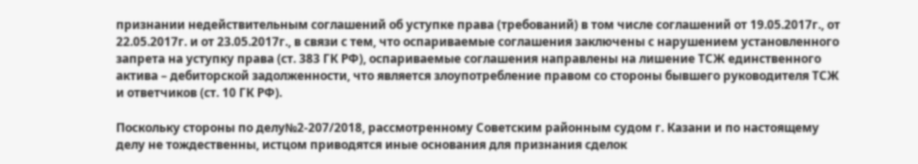признании недействительным соглашений об уступке права (требований) в том числе соглашений от 19.05.2017г., от 22.05.2017г. и от 23.05.2017г., в связи с тем, что оспариваемые соглашения заключены с нарушением установленного запрета на уступку права (ст. 383 ГК РФ), оспариваемые соглашения направлены на лишение ТСЖ единственного актива – дебиторской задолженности, что является злоупотребление правом со стороны бывшего руководителя ТСЖ и ответчиков (ст. 10 ГК РФ).

Поскольку стороны по делу№2-207/2018, рассмотренному Советским районным судом г. Казани и по настоящему делу не тождественны, истцом приводятся иные основания для признания сделок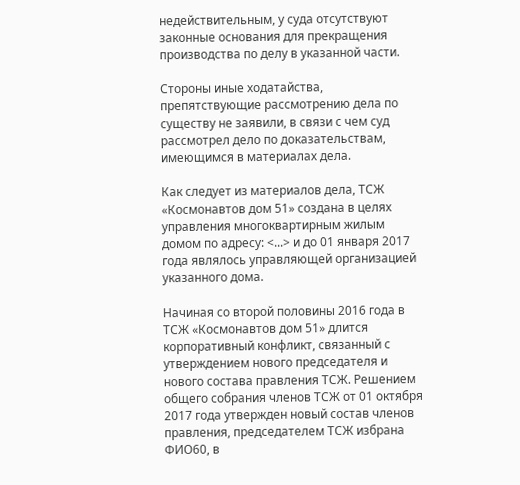недействительным, у суда отсутствуют законные основания для прекращения производства по делу в указанной части.

Стороны иные ходатайства, препятствующие рассмотрению дела по существу не заявили, в связи с чем суд рассмотрел дело по доказательствам, имеющимся в материалах дела.

Как следует из материалов дела, ТСЖ «Космонавтов дом 51» создана в целях управления многоквартирным жилым домом по адресу: <...> и до 01 января 2017 года являлось управляющей организацией указанного дома.

Начиная со второй половины 2016 года в ТСЖ «Космонавтов дом 51» длится корпоративный конфликт, связанный с утверждением нового председателя и нового состава правления ТСЖ. Решением общего собрания членов ТСЖ от 01 октября 2017 года утвержден новый состав членов правления, председателем ТСЖ избрана ФИО60, в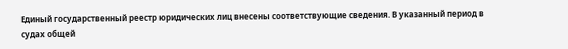Единый государственный реестр юридических лиц внесены соответствующие сведения. В указанный период в судах общей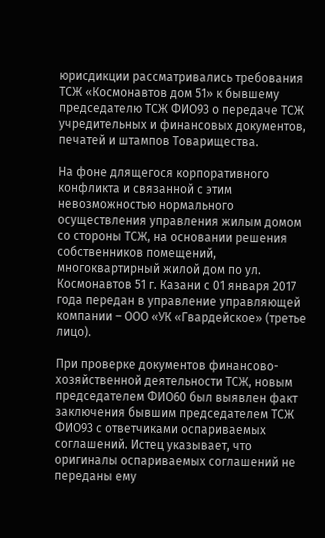юрисдикции рассматривались требования ТСЖ «Космонавтов дом 51» к бывшему председателю ТСЖ ФИО93 о передаче ТСЖ учредительных и финансовых документов, печатей и штампов Товарищества.

На фоне длящегося корпоративного конфликта и связанной с этим невозможностью нормального осуществления управления жилым домом со стороны ТСЖ, на основании решения собственников помещений, многоквартирный жилой дом по ул. Космонавтов 51 г. Казани с 01 января 2017 года передан в управление управляющей компании – ООО «УК «Гвардейское» (третье лицо).

При проверке документов финансово-хозяйственной деятельности ТСЖ, новым председателем ФИО60 был выявлен факт заключения бывшим председателем ТСЖ ФИО93 с ответчиками оспариваемых соглашений. Истец указывает, что оригиналы оспариваемых соглашений не переданы ему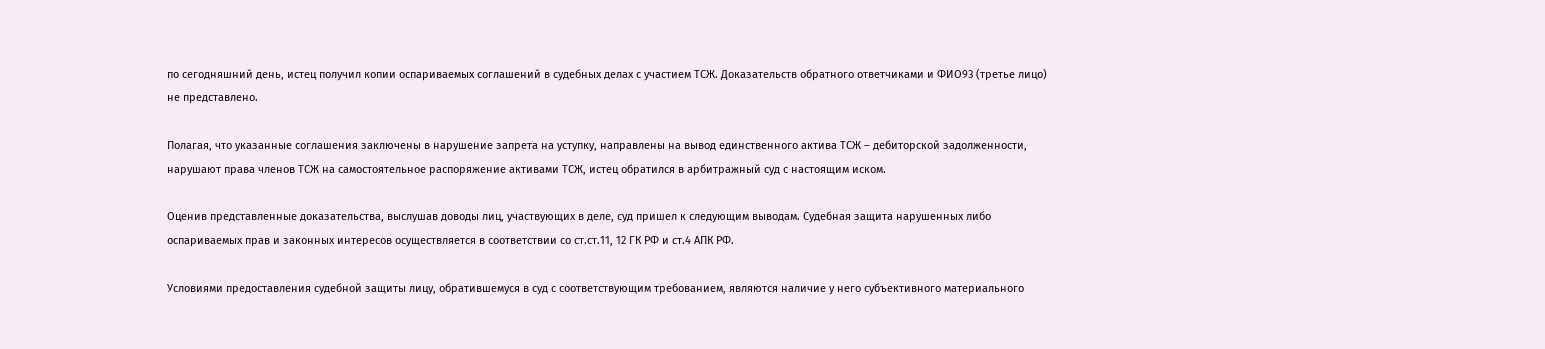по сегодняшний день, истец получил копии оспариваемых соглашений в судебных делах с участием ТСЖ. Доказательств обратного ответчиками и ФИО93 (третье лицо) не представлено.

Полагая, что указанные соглашения заключены в нарушение запрета на уступку, направлены на вывод единственного актива ТСЖ – дебиторской задолженности, нарушают права членов ТСЖ на самостоятельное распоряжение активами ТСЖ, истец обратился в арбитражный суд с настоящим иском.

Оценив представленные доказательства, выслушав доводы лиц, участвующих в деле, суд пришел к следующим выводам. Судебная защита нарушенных либо оспариваемых прав и законных интересов осуществляется в соответствии со ст.ст.11, 12 ГК РФ и ст.4 АПК РФ.

Условиями предоставления судебной защиты лицу, обратившемуся в суд с соответствующим требованием, являются наличие у него субъективного материального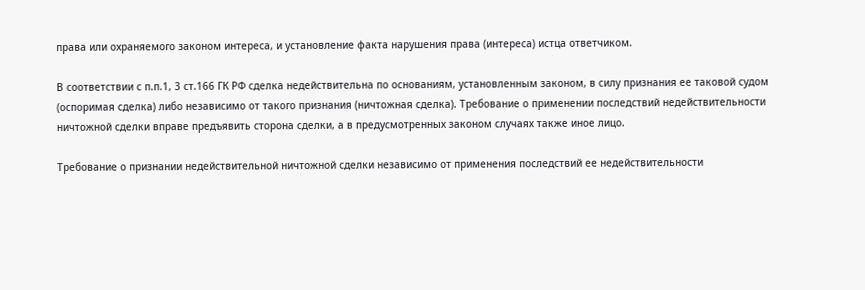права или охраняемого законом интереса, и установление факта нарушения права (интереса) истца ответчиком.

В соответствии с п.п.1, 3 ст.166 ГК РФ сделка недействительна по основаниям, установленным законом, в силу признания ее таковой судом (оспоримая сделка) либо независимо от такого признания (ничтожная сделка). Требование о применении последствий недействительности ничтожной сделки вправе предъявить сторона сделки, а в предусмотренных законом случаях также иное лицо.

Требование о признании недействительной ничтожной сделки независимо от применения последствий ее недействительности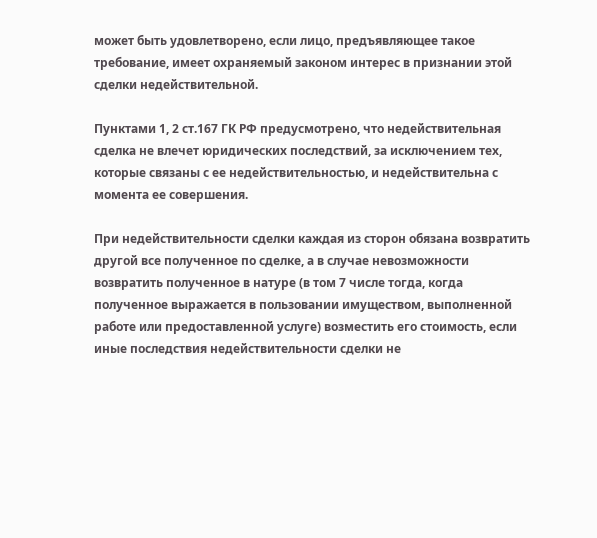может быть удовлетворено, если лицо, предъявляющее такое требование, имеет охраняемый законом интерес в признании этой сделки недействительной.

Пунктами 1, 2 ст.167 ГК РФ предусмотрено, что недействительная сделка не влечет юридических последствий, за исключением тех, которые связаны с ее недействительностью, и недействительна с момента ее совершения.

При недействительности сделки каждая из сторон обязана возвратить другой все полученное по сделке, а в случае невозможности возвратить полученное в натуре (в том 7 числе тогда, когда полученное выражается в пользовании имуществом, выполненной работе или предоставленной услуге) возместить его стоимость, если иные последствия недействительности сделки не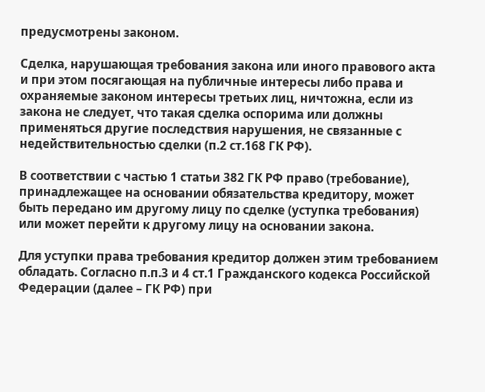предусмотрены законом.

Сделка, нарушающая требования закона или иного правового акта и при этом посягающая на публичные интересы либо права и охраняемые законом интересы третьих лиц, ничтожна, если из закона не следует, что такая сделка оспорима или должны применяться другие последствия нарушения, не связанные с недействительностью сделки (п.2 ст.168 ГК РФ).

В соответствии с частью 1 статьи 382 ГК РФ право (требование), принадлежащее на основании обязательства кредитору, может быть передано им другому лицу по сделке (уступка требования) или может перейти к другому лицу на основании закона.

Для уступки права требования кредитор должен этим требованием обладать. Согласно п.п.3 и 4 ст.1 Гражданского кодекса Российской Федерации (далее – ГК РФ) при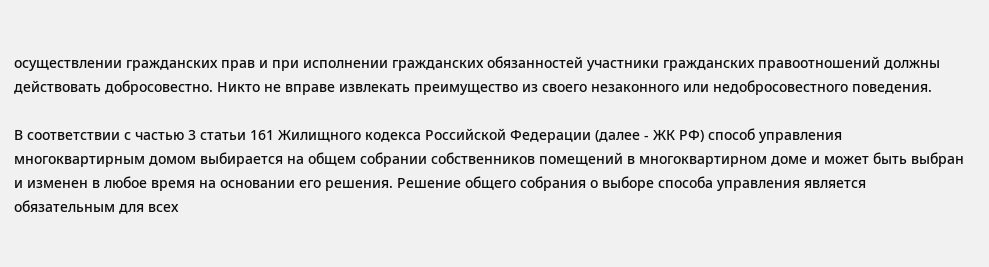осуществлении гражданских прав и при исполнении гражданских обязанностей участники гражданских правоотношений должны действовать добросовестно. Никто не вправе извлекать преимущество из своего незаконного или недобросовестного поведения.

В соответствии с частью 3 статьи 161 Жилищного кодекса Российской Федерации (далее - ЖК РФ) способ управления многоквартирным домом выбирается на общем собрании собственников помещений в многоквартирном доме и может быть выбран и изменен в любое время на основании его решения. Решение общего собрания о выборе способа управления является обязательным для всех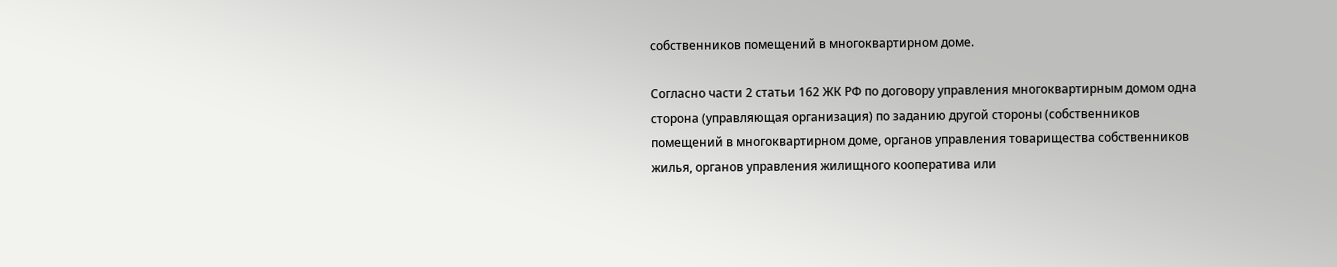собственников помещений в многоквартирном доме.

Согласно части 2 статьи 162 ЖК РФ по договору управления многоквартирным домом одна сторона (управляющая организация) по заданию другой стороны (собственников помещений в многоквартирном доме, органов управления товарищества собственников жилья, органов управления жилищного кооператива или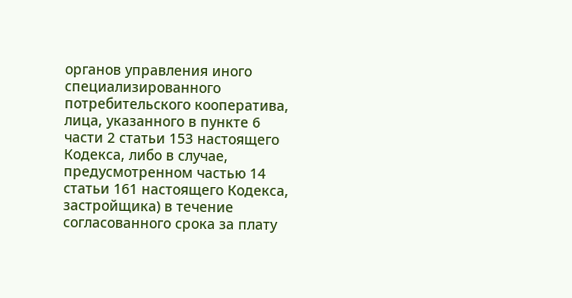органов управления иного специализированного потребительского кооператива, лица, указанного в пункте 6 части 2 статьи 153 настоящего Кодекса, либо в случае, предусмотренном частью 14 статьи 161 настоящего Кодекса, застройщика) в течение согласованного срока за плату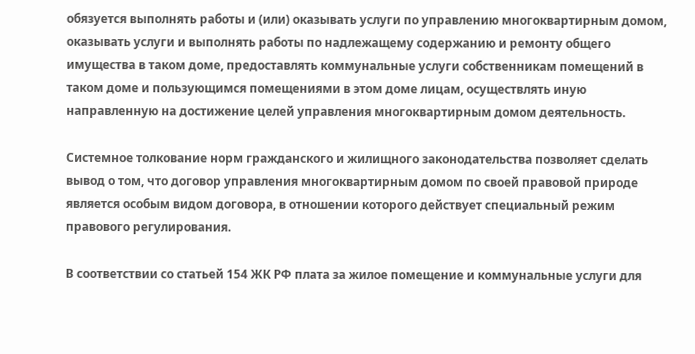обязуется выполнять работы и (или) оказывать услуги по управлению многоквартирным домом, оказывать услуги и выполнять работы по надлежащему содержанию и ремонту общего имущества в таком доме, предоставлять коммунальные услуги собственникам помещений в таком доме и пользующимся помещениями в этом доме лицам, осуществлять иную направленную на достижение целей управления многоквартирным домом деятельность.

Системное толкование норм гражданского и жилищного законодательства позволяет сделать вывод о том, что договор управления многоквартирным домом по своей правовой природе является особым видом договора, в отношении которого действует специальный режим правового регулирования.

В соответствии со статьей 154 ЖК РФ плата за жилое помещение и коммунальные услуги для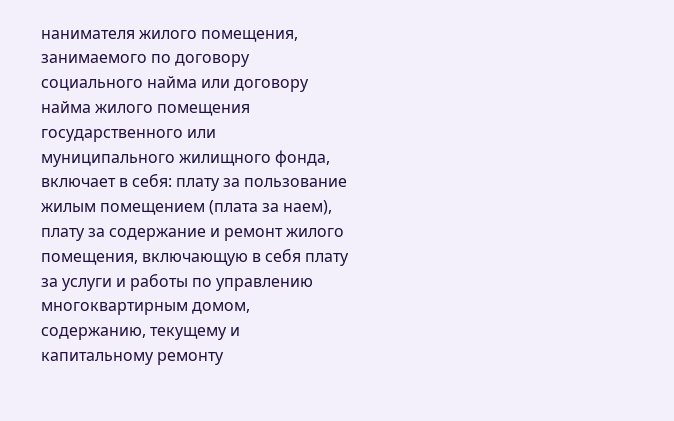нанимателя жилого помещения, занимаемого по договору социального найма или договору найма жилого помещения государственного или муниципального жилищного фонда, включает в себя: плату за пользование жилым помещением (плата за наем), плату за содержание и ремонт жилого помещения, включающую в себя плату за услуги и работы по управлению многоквартирным домом, содержанию, текущему и капитальному ремонту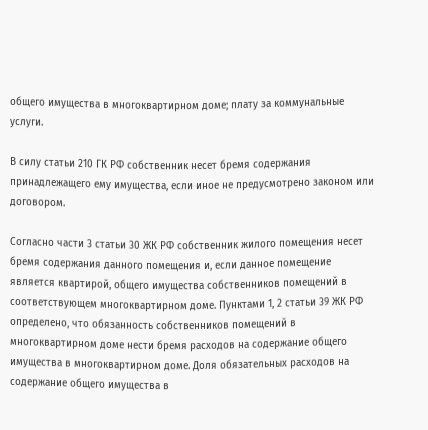общего имущества в многоквартирном доме; плату за коммунальные услуги.

В силу статьи 210 ГК РФ собственник несет бремя содержания принадлежащего ему имущества, если иное не предусмотрено законом или договором.

Согласно части 3 статьи 30 ЖК РФ собственник жилого помещения несет бремя содержания данного помещения и, если данное помещение является квартирой, общего имущества собственников помещений в соответствующем многоквартирном доме. Пунктами 1, 2 статьи 39 ЖК РФ определено, что обязанность собственников помещений в многоквартирном доме нести бремя расходов на содержание общего имущества в многоквартирном доме. Доля обязательных расходов на содержание общего имущества в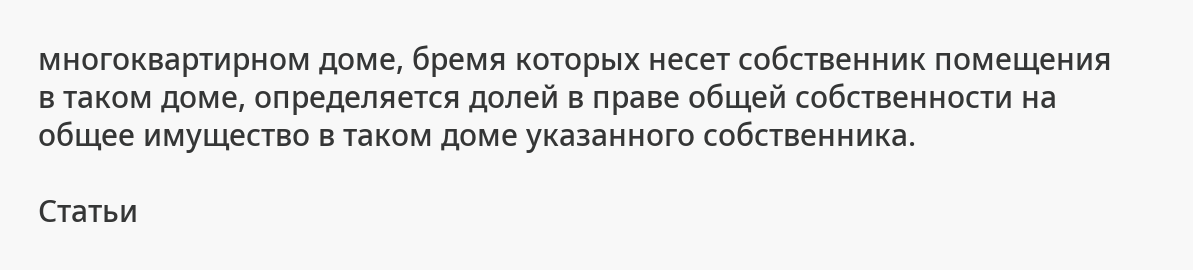многоквартирном доме, бремя которых несет собственник помещения в таком доме, определяется долей в праве общей собственности на общее имущество в таком доме указанного собственника.

Статьи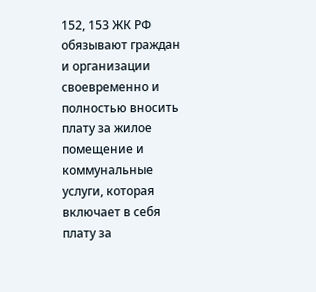152, 153 ЖК РФ обязывают граждан и организации своевременно и полностью вносить плату за жилое помещение и коммунальные услуги, которая включает в себя плату за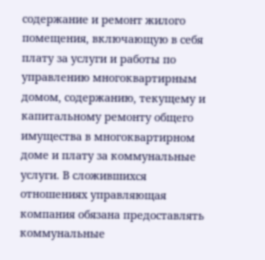содержание и ремонт жилого помещения, включающую в себя плату за услуги и работы по управлению многоквартирным домом, содержанию, текущему и капитальному ремонту общего имущества в многоквартирном доме и плату за коммунальные услуги. В сложившихся отношениях управляющая компания обязана предоставлять коммунальные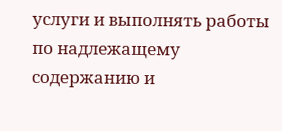услуги и выполнять работы по надлежащему содержанию и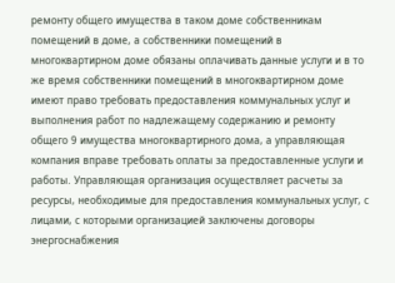ремонту общего имущества в таком доме собственникам помещений в доме, а собственники помещений в многоквартирном доме обязаны оплачивать данные услуги и в то же время собственники помещений в многоквартирном доме имеют право требовать предоставления коммунальных услуг и выполнения работ по надлежащему содержанию и ремонту общего 9 имущества многоквартирного дома, а управляющая компания вправе требовать оплаты за предоставленные услуги и работы. Управляющая организация осуществляет расчеты за ресурсы, необходимые для предоставления коммунальных услуг, с лицами, с которыми организацией заключены договоры энергоснабжения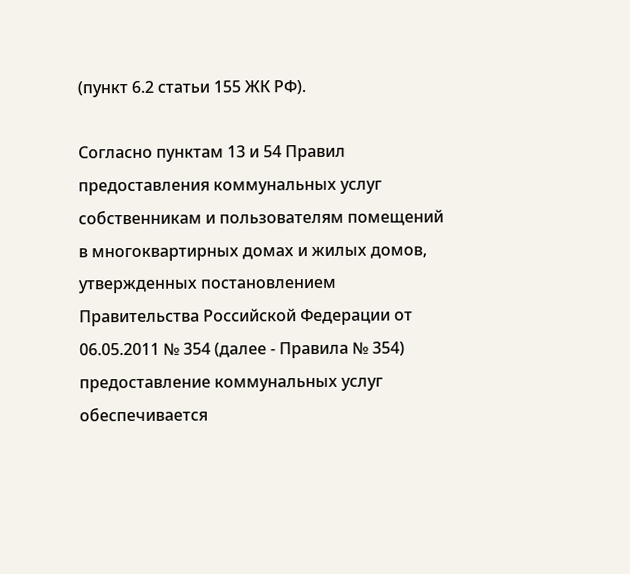(пункт 6.2 статьи 155 ЖК РФ).

Согласно пунктам 13 и 54 Правил предоставления коммунальных услуг собственникам и пользователям помещений в многоквартирных домах и жилых домов, утвержденных постановлением Правительства Российской Федерации от 06.05.2011 № 354 (далее - Правила № 354) предоставление коммунальных услуг обеспечивается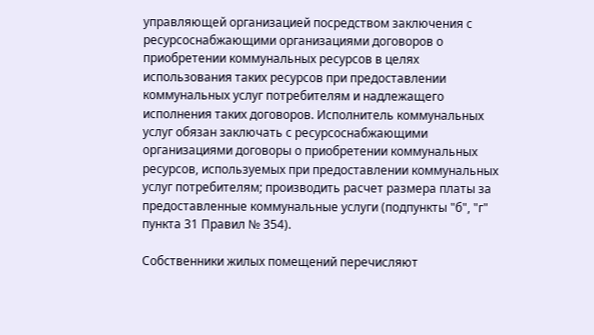управляющей организацией посредством заключения с ресурсоснабжающими организациями договоров о приобретении коммунальных ресурсов в целях использования таких ресурсов при предоставлении коммунальных услуг потребителям и надлежащего исполнения таких договоров. Исполнитель коммунальных услуг обязан заключать с ресурсоснабжающими организациями договоры о приобретении коммунальных ресурсов, используемых при предоставлении коммунальных услуг потребителям; производить расчет размера платы за предоставленные коммунальные услуги (подпункты "б", "г" пункта 31 Правил № 354).

Собственники жилых помещений перечисляют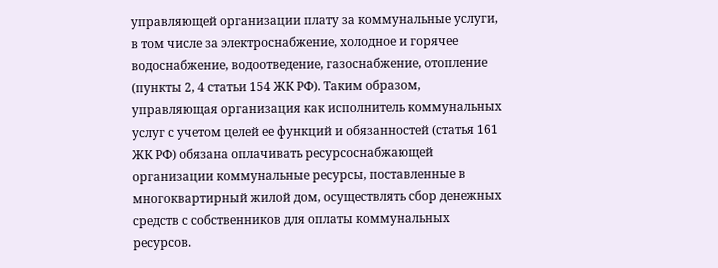управляющей организации плату за коммунальные услуги, в том числе за электроснабжение, холодное и горячее водоснабжение, водоотведение, газоснабжение, отопление (пункты 2, 4 статьи 154 ЖК РФ). Таким образом, управляющая организация как исполнитель коммунальных услуг с учетом целей ее функций и обязанностей (статья 161 ЖК РФ) обязана оплачивать ресурсоснабжающей организации коммунальные ресурсы, поставленные в многоквартирный жилой дом, осуществлять сбор денежных средств с собственников для оплаты коммунальных ресурсов.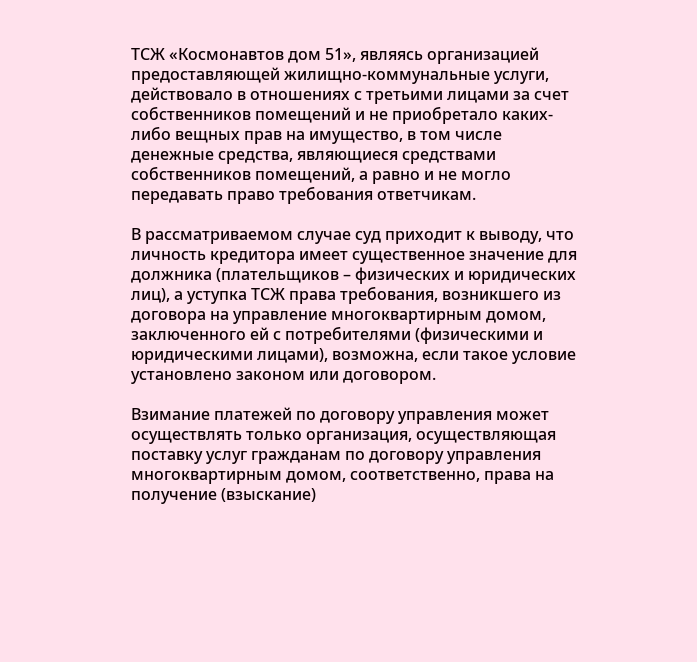ТСЖ «Космонавтов дом 51», являясь организацией предоставляющей жилищно-коммунальные услуги, действовало в отношениях с третьими лицами за счет собственников помещений и не приобретало каких-либо вещных прав на имущество, в том числе денежные средства, являющиеся средствами собственников помещений, а равно и не могло передавать право требования ответчикам.

В рассматриваемом случае суд приходит к выводу, что личность кредитора имеет существенное значение для должника (плательщиков – физических и юридических лиц), а уступка ТСЖ права требования, возникшего из договора на управление многоквартирным домом, заключенного ей с потребителями (физическими и юридическими лицами), возможна, если такое условие установлено законом или договором.

Взимание платежей по договору управления может осуществлять только организация, осуществляющая поставку услуг гражданам по договору управления многоквартирным домом, соответственно, права на получение (взыскание)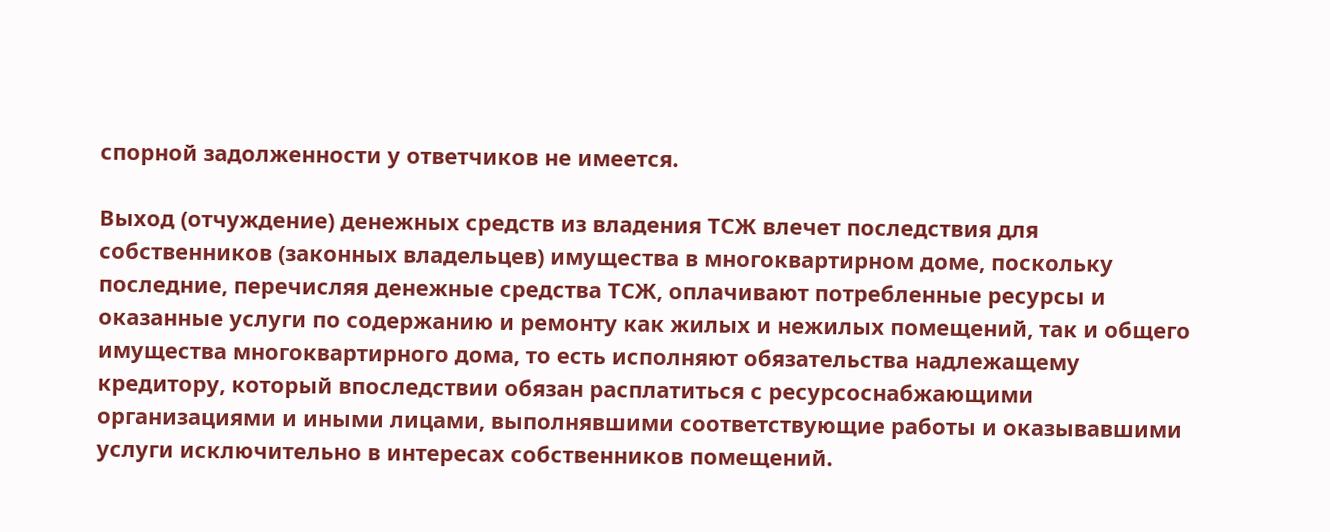спорной задолженности у ответчиков не имеется.

Выход (отчуждение) денежных средств из владения ТСЖ влечет последствия для собственников (законных владельцев) имущества в многоквартирном доме, поскольку последние, перечисляя денежные средства ТСЖ, оплачивают потребленные ресурсы и оказанные услуги по содержанию и ремонту как жилых и нежилых помещений, так и общего имущества многоквартирного дома, то есть исполняют обязательства надлежащему кредитору, который впоследствии обязан расплатиться с ресурсоснабжающими организациями и иными лицами, выполнявшими соответствующие работы и оказывавшими услуги исключительно в интересах собственников помещений.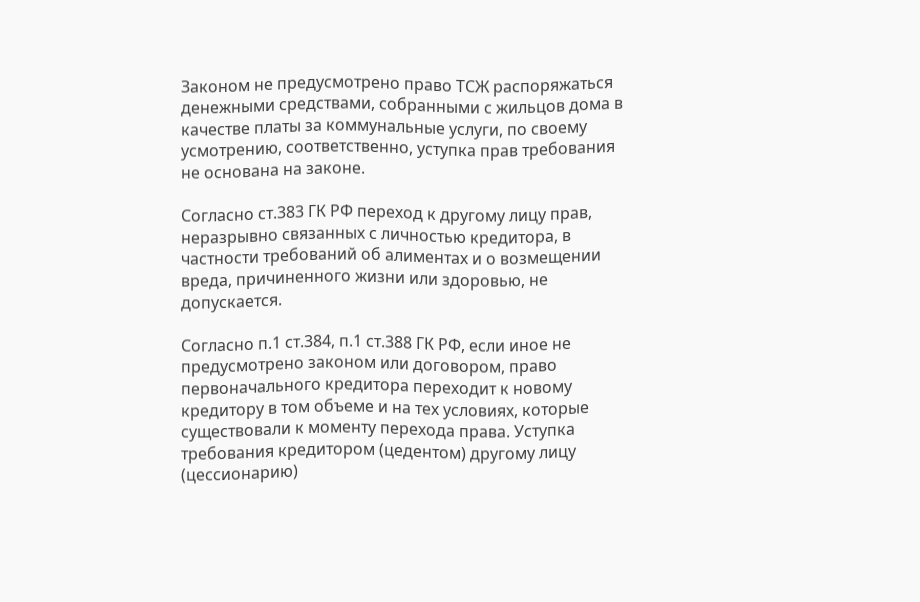Законом не предусмотрено право ТСЖ распоряжаться денежными средствами, собранными с жильцов дома в качестве платы за коммунальные услуги, по своему усмотрению, соответственно, уступка прав требования не основана на законе.

Согласно ст.383 ГК РФ переход к другому лицу прав, неразрывно связанных с личностью кредитора, в частности требований об алиментах и о возмещении вреда, причиненного жизни или здоровью, не допускается.

Согласно п.1 ст.384, п.1 ст.388 ГК РФ, если иное не предусмотрено законом или договором, право первоначального кредитора переходит к новому кредитору в том объеме и на тех условиях, которые существовали к моменту перехода права. Уступка требования кредитором (цедентом) другому лицу (цессионарию)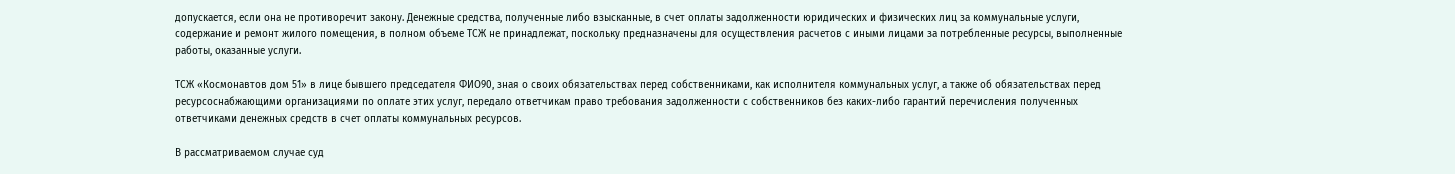допускается, если она не противоречит закону. Денежные средства, полученные либо взысканные, в счет оплаты задолженности юридических и физических лиц за коммунальные услуги, содержание и ремонт жилого помещения, в полном объеме ТСЖ не принадлежат, поскольку предназначены для осуществления расчетов с иными лицами за потребленные ресурсы, выполненные работы, оказанные услуги.

ТСЖ «Космонавтов дом 51» в лице бывшего председателя ФИО90, зная о своих обязательствах перед собственниками, как исполнителя коммунальных услуг, а также об обязательствах перед ресурсоснабжающими организациями по оплате этих услуг, передало ответчикам право требования задолженности с собственников без каких-либо гарантий перечисления полученных ответчиками денежных средств в счет оплаты коммунальных ресурсов.

В рассматриваемом случае суд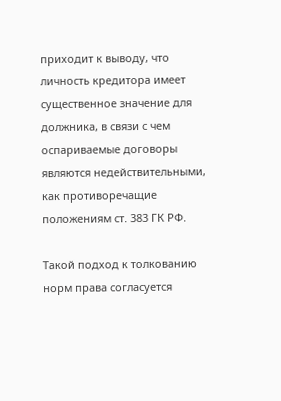приходит к выводу, что личность кредитора имеет существенное значение для должника, в связи с чем оспариваемые договоры являются недействительными, как противоречащие положениям ст. 383 ГК РФ.

Такой подход к толкованию норм права согласуется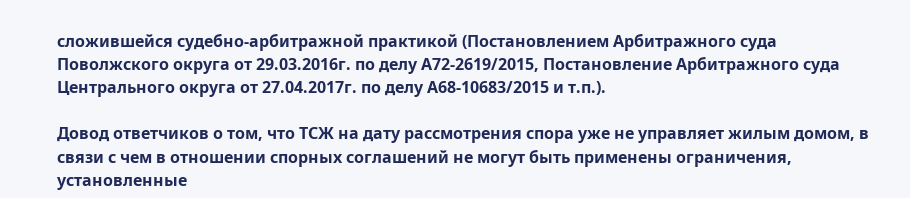сложившейся судебно-арбитражной практикой (Постановлением Арбитражного суда Поволжского округа от 29.03.2016г. по делу А72-2619/2015, Постановление Арбитражного суда Центрального округа от 27.04.2017г. по делу А68-10683/2015 и т.п.).

Довод ответчиков о том, что ТСЖ на дату рассмотрения спора уже не управляет жилым домом, в связи с чем в отношении спорных соглашений не могут быть применены ограничения, установленные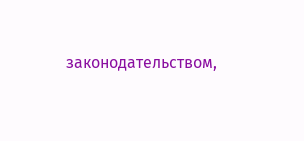законодательством,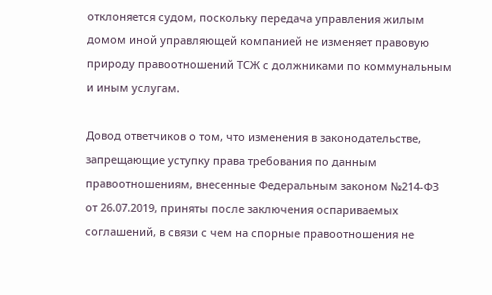отклоняется судом, поскольку передача управления жилым домом иной управляющей компанией не изменяет правовую природу правоотношений ТСЖ с должниками по коммунальным и иным услугам.

Довод ответчиков о том, что изменения в законодательстве, запрещающие уступку права требования по данным правоотношениям, внесенные Федеральным законом №214-ФЗ от 26.07.2019, приняты после заключения оспариваемых соглашений, в связи с чем на спорные правоотношения не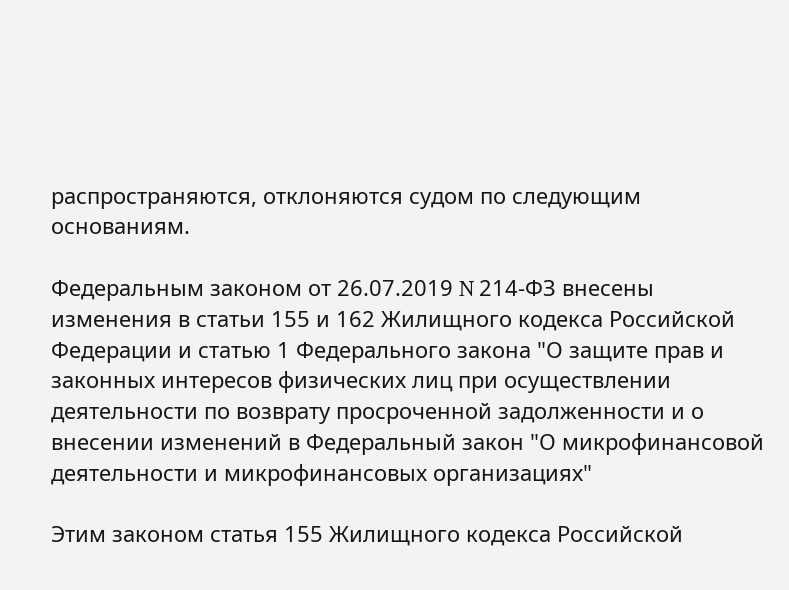распространяются, отклоняются судом по следующим основаниям.

Федеральным законом от 26.07.2019 N 214-ФЗ внесены изменения в статьи 155 и 162 Жилищного кодекса Российской Федерации и статью 1 Федерального закона "О защите прав и законных интересов физических лиц при осуществлении деятельности по возврату просроченной задолженности и о внесении изменений в Федеральный закон "О микрофинансовой деятельности и микрофинансовых организациях"

Этим законом статья 155 Жилищного кодекса Российской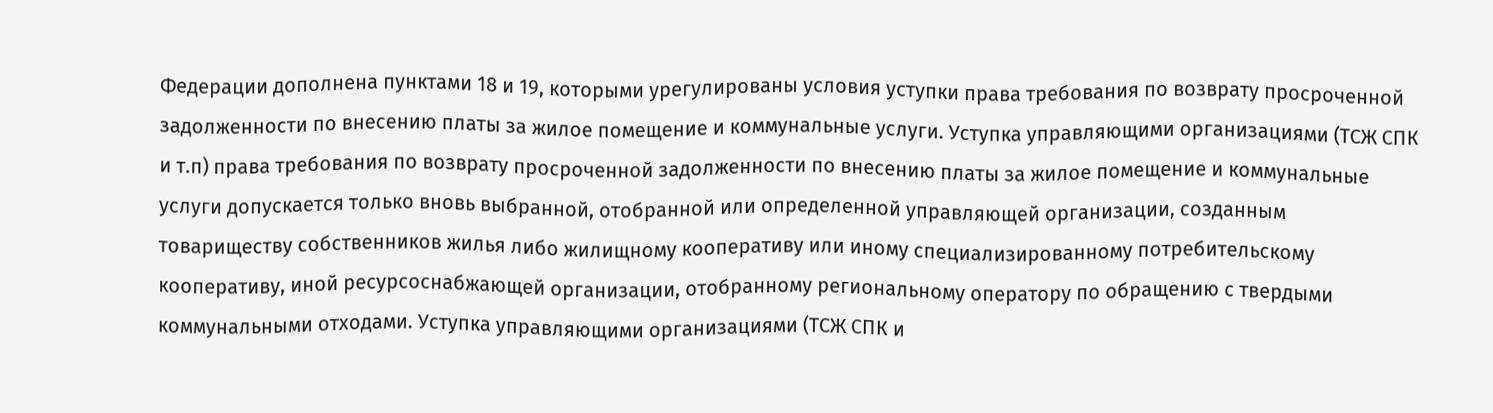Федерации дополнена пунктами 18 и 19, которыми урегулированы условия уступки права требования по возврату просроченной задолженности по внесению платы за жилое помещение и коммунальные услуги. Уступка управляющими организациями (ТСЖ СПК и т.п) права требования по возврату просроченной задолженности по внесению платы за жилое помещение и коммунальные услуги допускается только вновь выбранной, отобранной или определенной управляющей организации, созданным товариществу собственников жилья либо жилищному кооперативу или иному специализированному потребительскому кооперативу, иной ресурсоснабжающей организации, отобранному региональному оператору по обращению с твердыми коммунальными отходами. Уступка управляющими организациями (ТСЖ СПК и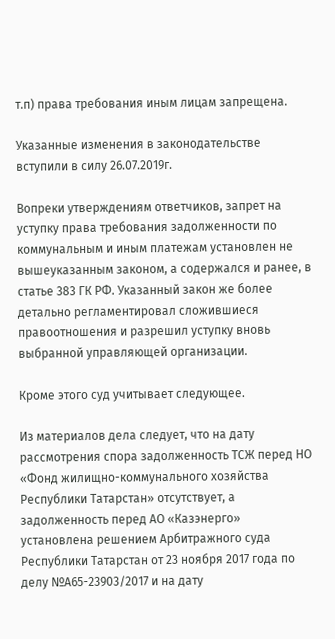т.п) права требования иным лицам запрещена.

Указанные изменения в законодательстве вступили в силу 26.07.2019г.

Вопреки утверждениям ответчиков, запрет на уступку права требования задолженности по коммунальным и иным платежам установлен не вышеуказанным законом, а содержался и ранее, в статье 383 ГК РФ. Указанный закон же более детально регламентировал сложившиеся правоотношения и разрешил уступку вновь выбранной управляющей организации.

Кроме этого суд учитывает следующее.

Из материалов дела следует, что на дату рассмотрения спора задолженность ТСЖ перед НО «Фонд жилищно-коммунального хозяйства Республики Татарстан» отсутствует, а задолженность перед АО «Казэнерго» установлена решением Арбитражного суда Республики Татарстан от 23 ноября 2017 года по делу №А65-23903/2017 и на дату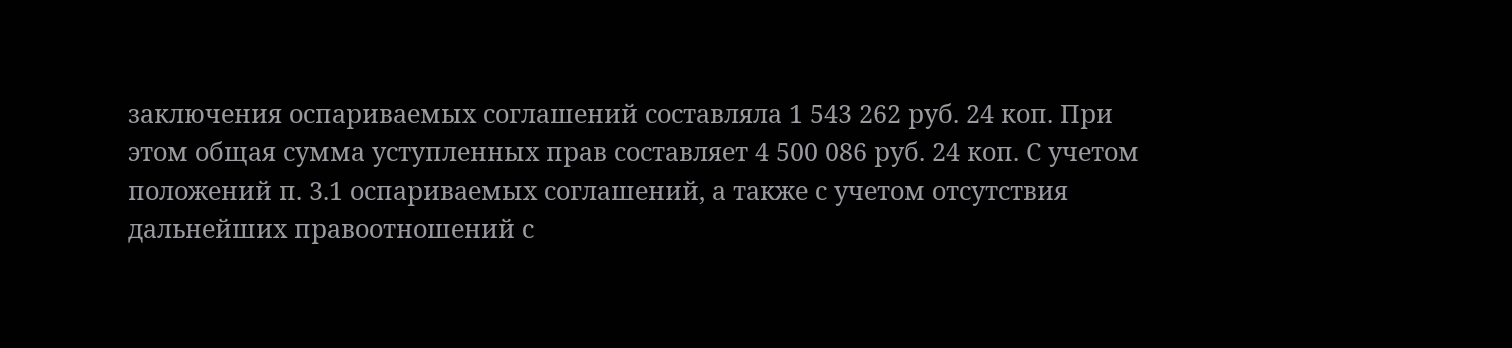заключения оспариваемых соглашений составляла 1 543 262 руб. 24 коп. При этом общая сумма уступленных прав составляет 4 500 086 руб. 24 коп. С учетом положений п. 3.1 оспариваемых соглашений, а также с учетом отсутствия дальнейших правоотношений с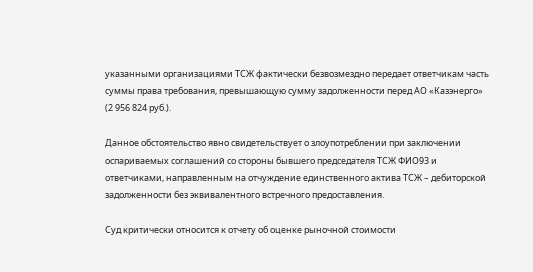указанными организациями ТСЖ фактически безвозмездно передает ответчикам часть суммы права требования, превышающую сумму задолженности перед АО «Казэнерго» (2 956 824 руб.).

Данное обстоятельство явно свидетельствует о злоупотреблении при заключении оспариваемых соглашений со стороны бывшего председателя ТСЖ ФИО93 и ответчиками, направленным на отчуждение единственного актива ТСЖ – дебиторской задолженности без эквивалентного встречного предоставления.

Суд критически относится к отчету об оценке рыночной стоимости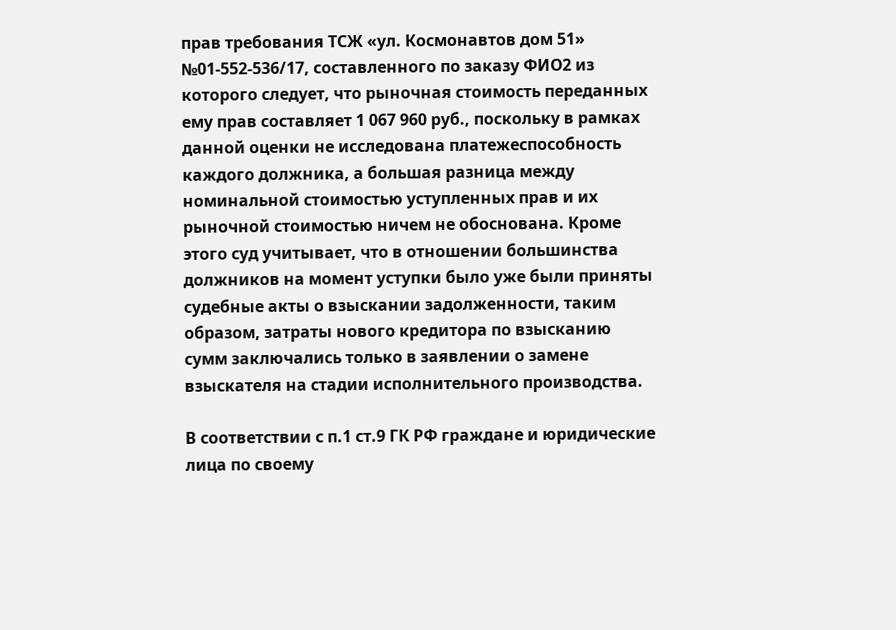прав требования ТСЖ «ул. Космонавтов дом 51» №01-552-536/17, составленного по заказу ФИО2 из которого следует, что рыночная стоимость переданных ему прав составляет 1 067 960 руб., поскольку в рамках данной оценки не исследована платежеспособность каждого должника, а большая разница между номинальной стоимостью уступленных прав и их рыночной стоимостью ничем не обоснована. Кроме этого суд учитывает, что в отношении большинства должников на момент уступки было уже были приняты судебные акты о взыскании задолженности, таким образом, затраты нового кредитора по взысканию сумм заключались только в заявлении о замене взыскателя на стадии исполнительного производства.

В соответствии с п.1 ст.9 ГК РФ граждане и юридические лица по своему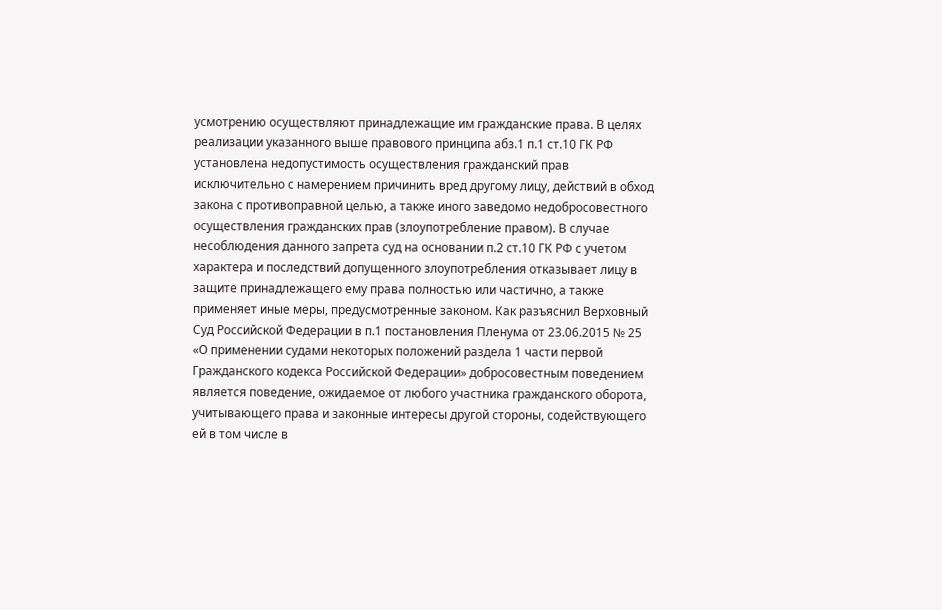усмотрению осуществляют принадлежащие им гражданские права. В целях реализации указанного выше правового принципа абз.1 п.1 ст.10 ГК РФ установлена недопустимость осуществления гражданский прав исключительно с намерением причинить вред другому лицу, действий в обход закона с противоправной целью, а также иного заведомо недобросовестного осуществления гражданских прав (злоупотребление правом). В случае несоблюдения данного запрета суд на основании п.2 ст.10 ГК РФ с учетом характера и последствий допущенного злоупотребления отказывает лицу в защите принадлежащего ему права полностью или частично, а также применяет иные меры, предусмотренные законом. Как разъяснил Верховный Суд Российской Федерации в п.1 постановления Пленума от 23.06.2015 № 25 «О применении судами некоторых положений раздела 1 части первой Гражданского кодекса Российской Федерации» добросовестным поведением является поведение, ожидаемое от любого участника гражданского оборота, учитывающего права и законные интересы другой стороны, содействующего ей в том числе в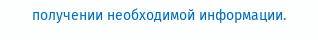получении необходимой информации.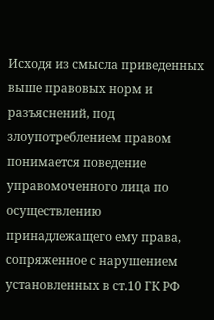Исходя из смысла приведенных выше правовых норм и разъяснений, под злоупотреблением правом понимается поведение управомоченного лица по осуществлению принадлежащего ему права, сопряженное с нарушением установленных в ст.10 ГК РФ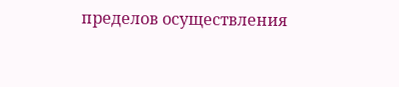пределов осуществления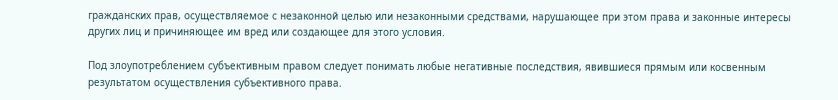гражданских прав, осуществляемое с незаконной целью или незаконными средствами, нарушающее при этом права и законные интересы других лиц и причиняющее им вред или создающее для этого условия.

Под злоупотреблением субъективным правом следует понимать любые негативные последствия, явившиеся прямым или косвенным результатом осуществления субъективного права.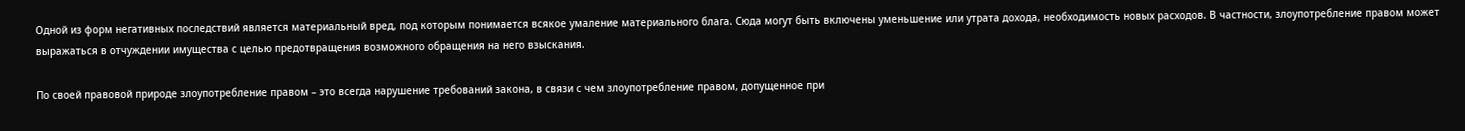Одной из форм негативных последствий является материальный вред, под которым понимается всякое умаление материального блага. Сюда могут быть включены уменьшение или утрата дохода, необходимость новых расходов. В частности, злоупотребление правом может выражаться в отчуждении имущества с целью предотвращения возможного обращения на него взыскания.

По своей правовой природе злоупотребление правом – это всегда нарушение требований закона, в связи с чем злоупотребление правом, допущенное при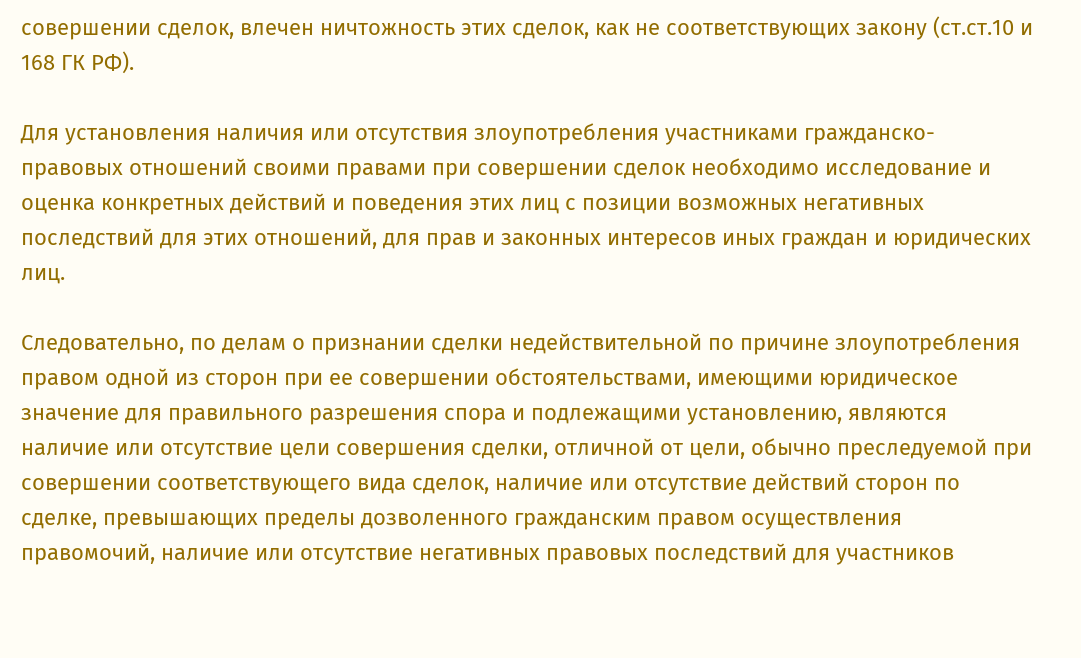совершении сделок, влечен ничтожность этих сделок, как не соответствующих закону (ст.ст.10 и 168 ГК РФ).

Для установления наличия или отсутствия злоупотребления участниками гражданско-правовых отношений своими правами при совершении сделок необходимо исследование и оценка конкретных действий и поведения этих лиц с позиции возможных негативных последствий для этих отношений, для прав и законных интересов иных граждан и юридических лиц.

Следовательно, по делам о признании сделки недействительной по причине злоупотребления правом одной из сторон при ее совершении обстоятельствами, имеющими юридическое значение для правильного разрешения спора и подлежащими установлению, являются наличие или отсутствие цели совершения сделки, отличной от цели, обычно преследуемой при совершении соответствующего вида сделок, наличие или отсутствие действий сторон по сделке, превышающих пределы дозволенного гражданским правом осуществления правомочий, наличие или отсутствие негативных правовых последствий для участников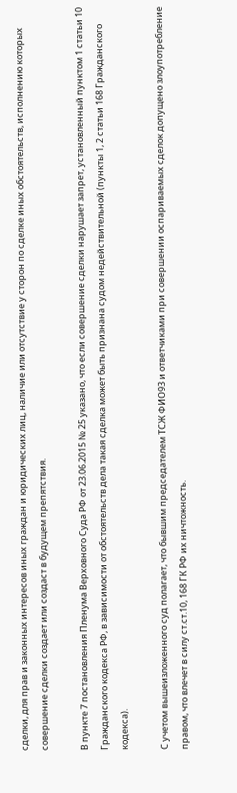сделки, для прав и законных интересов иных граждан и юридических лиц, наличие или отсутствие у сторон по сделке иных обстоятельств, исполнению которых совершение сделки создает или создаст в будущем препятствия.

В пункте 7 постановления Пленума Верховного Суда РФ от 23.06.2015 № 25 указано, что если совершение сделки нарушает запрет, установленный пунктом 1 статьи 10 Гражданского кодекса РФ, в зависимости от обстоятельств дела такая сделка может быть признана судом недействительной (пункты 1, 2 статьи 168 Гражданского кодекса).

С учетом вышеизложенного суд полагает, что бывшим председателем ТСЖ ФИО93 и ответчиками при совершении оспариваемых сделок допущено злоупотребление правом, что влечет в силу ст.ст.10, 168 ГК РФ их ничтожность.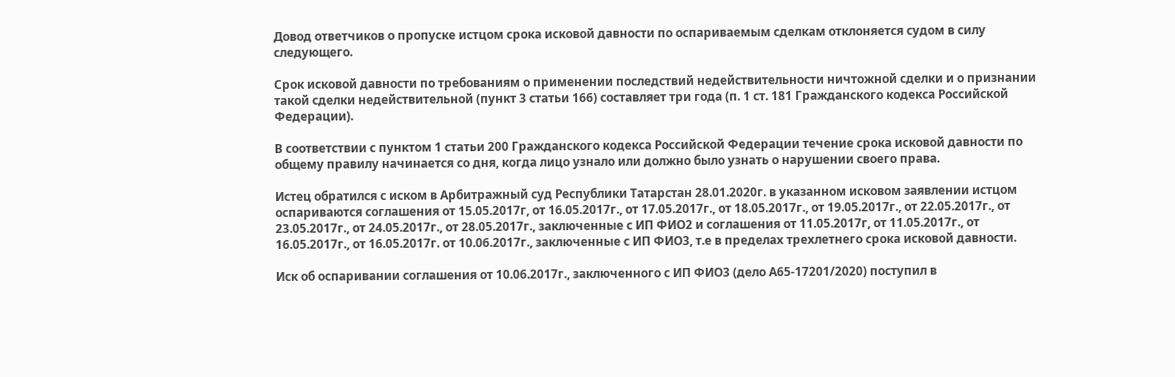Довод ответчиков о пропуске истцом срока исковой давности по оспариваемым сделкам отклоняется судом в силу следующего.

Срок исковой давности по требованиям о применении последствий недействительности ничтожной сделки и о признании такой сделки недействительной (пункт 3 статьи 166) составляет три года (п. 1 ст. 181 Гражданского кодекса Российской Федерации).

В соответствии с пунктом 1 статьи 200 Гражданского кодекса Российской Федерации течение срока исковой давности по общему правилу начинается со дня, когда лицо узнало или должно было узнать о нарушении своего права.

Истец обратился с иском в Арбитражный суд Республики Татарстан 28.01.2020г. в указанном исковом заявлении истцом оспариваются соглашения от 15.05.2017г, от 16.05.2017г., от 17.05.2017г., от 18.05.2017г., от 19.05.2017г., от 22.05.2017г., от 23.05.2017г., от 24.05.2017г., от 28.05.2017г., заключенные с ИП ФИО2 и соглашения от 11.05.2017г, от 11.05.2017г., от 16.05.2017г., от 16.05.2017г. от 10.06.2017г., заключенные с ИП ФИО3, т.е в пределах трехлетнего срока исковой давности.

Иск об оспаривании соглашения от 10.06.2017г., заключенного с ИП ФИО3 (дело А65-17201/2020) поступил в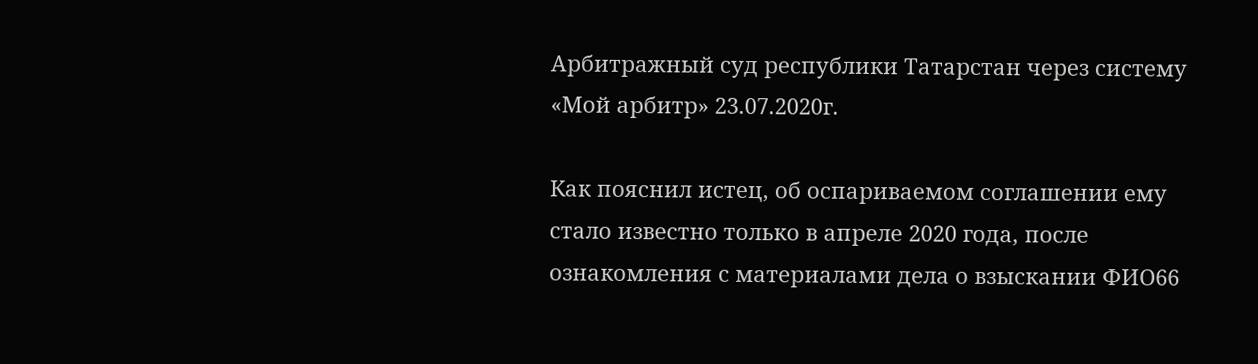Арбитражный суд республики Татарстан через систему «Мой арбитр» 23.07.2020г.

Как пояснил истец, об оспариваемом соглашении ему стало известно только в апреле 2020 года, после ознакомления с материалами дела о взыскании ФИО66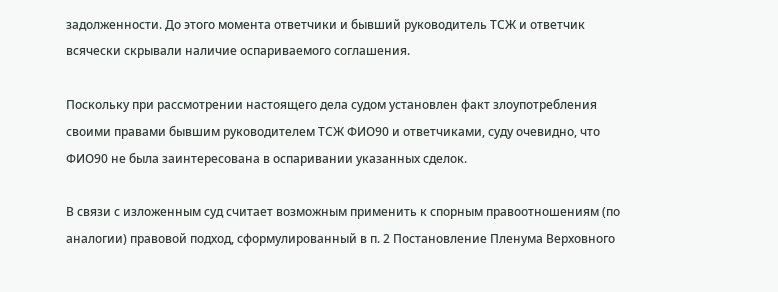задолженности. До этого момента ответчики и бывший руководитель ТСЖ и ответчик всячески скрывали наличие оспариваемого соглашения.

Поскольку при рассмотрении настоящего дела судом установлен факт злоупотребления своими правами бывшим руководителем ТСЖ ФИО90 и ответчиками, суду очевидно, что ФИО90 не была заинтересована в оспаривании указанных сделок.

В связи с изложенным суд считает возможным применить к спорным правоотношениям (по аналогии) правовой подход, сформулированный в п. 2 Постановление Пленума Верховного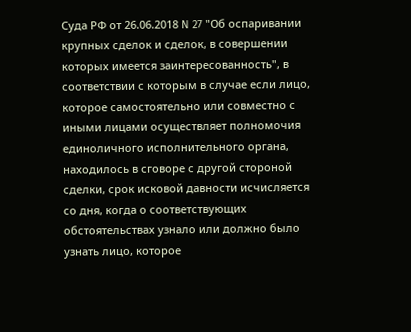Суда РФ от 26.06.2018 N 27 "Об оспаривании крупных сделок и сделок, в совершении которых имеется заинтересованность", в соответствии с которым в случае если лицо, которое самостоятельно или совместно с иными лицами осуществляет полномочия единоличного исполнительного органа, находилось в сговоре с другой стороной сделки, срок исковой давности исчисляется со дня, когда о соответствующих обстоятельствах узнало или должно было узнать лицо, которое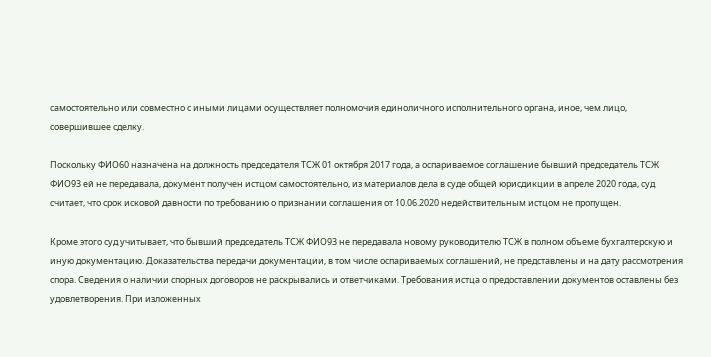самостоятельно или совместно с иными лицами осуществляет полномочия единоличного исполнительного органа, иное, чем лицо, совершившее сделку.

Поскольку ФИО60 назначена на должность председателя ТСЖ 01 октября 2017 года, а оспариваемое соглашение бывший председатель ТСЖ ФИО93 ей не передавала, документ получен истцом самостоятельно, из материалов дела в суде общей юрисдикции в апреле 2020 года, суд считает, что срок исковой давности по требованию о признании соглашения от 10.06.2020 недействительным истцом не пропущен.

Кроме этого суд учитывает, что бывший председатель ТСЖ ФИО93 не передавала новому руководителю ТСЖ в полном объеме бухгалтерскую и иную документацию. Доказательства передачи документации, в том числе оспариваемых соглашений, не представлены и на дату рассмотрения спора. Сведения о наличии спорных договоров не раскрывались и ответчиками. Требования истца о предоставлении документов оставлены без удовлетворения. При изложенных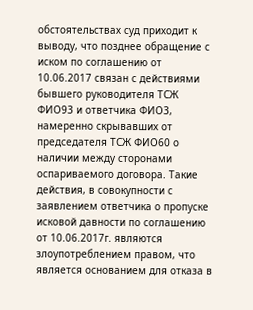обстоятельствах суд приходит к выводу, что позднее обращение с иском по соглашению от 10.06.2017 связан с действиями бывшего руководителя ТСЖ ФИО93 и ответчика ФИО3, намеренно скрывавших от председателя ТСЖ ФИО60 о наличии между сторонами оспариваемого договора. Такие действия, в совокупности с заявлением ответчика о пропуске исковой давности по соглашению от 10.06.2017г. являются злоупотреблением правом, что является основанием для отказа в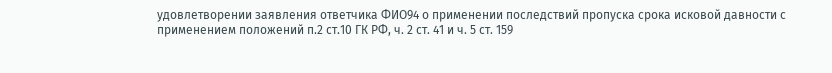удовлетворении заявления ответчика ФИО94 о применении последствий пропуска срока исковой давности с применением положений п.2 ст.10 ГК РФ, ч. 2 ст. 41 и ч. 5 ст. 159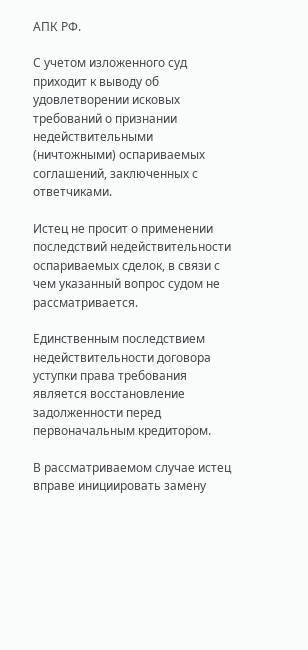АПК РФ.

С учетом изложенного суд приходит к выводу об удовлетворении исковых требований о признании недействительными (ничтожными) оспариваемых соглашений, заключенных с ответчиками.

Истец не просит о применении последствий недействительности оспариваемых сделок, в связи с чем указанный вопрос судом не рассматривается.

Единственным последствием недействительности договора уступки права требования является восстановление задолженности перед первоначальным кредитором.

В рассматриваемом случае истец вправе инициировать замену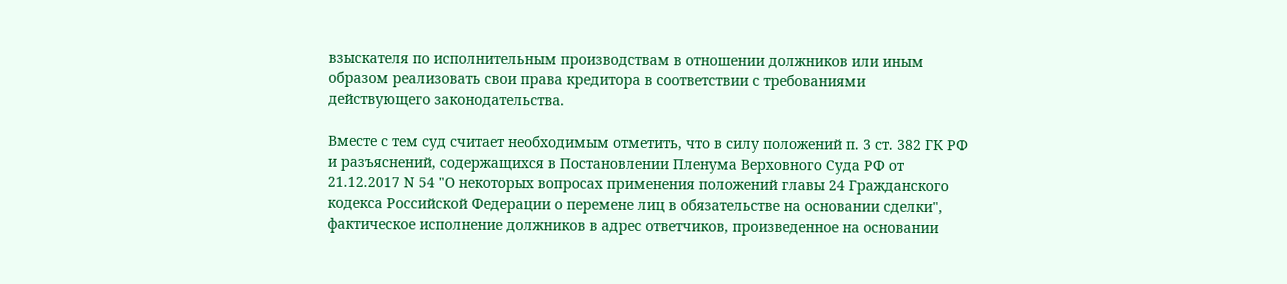взыскателя по исполнительным производствам в отношении должников или иным образом реализовать свои права кредитора в соответствии с требованиями действующего законодательства.

Вместе с тем суд считает необходимым отметить, что в силу положений п. 3 ст. 382 ГК РФ и разъяснений, содержащихся в Постановлении Пленума Верховного Суда РФ от 21.12.2017 N 54 "О некоторых вопросах применения положений главы 24 Гражданского кодекса Российской Федерации о перемене лиц в обязательстве на основании сделки", фактическое исполнение должников в адрес ответчиков, произведенное на основании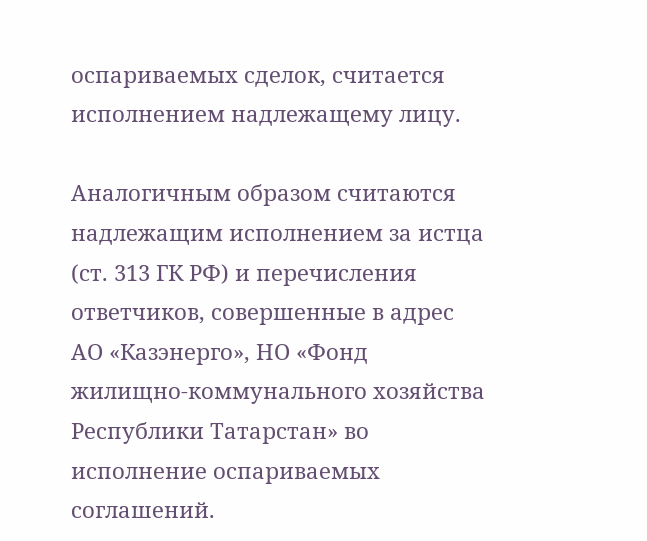оспариваемых сделок, считается исполнением надлежащему лицу.

Аналогичным образом считаются надлежащим исполнением за истца (ст. 313 ГК РФ) и перечисления ответчиков, совершенные в адрес АО «Казэнерго», НО «Фонд жилищно-коммунального хозяйства Республики Татарстан» во исполнение оспариваемых соглашений.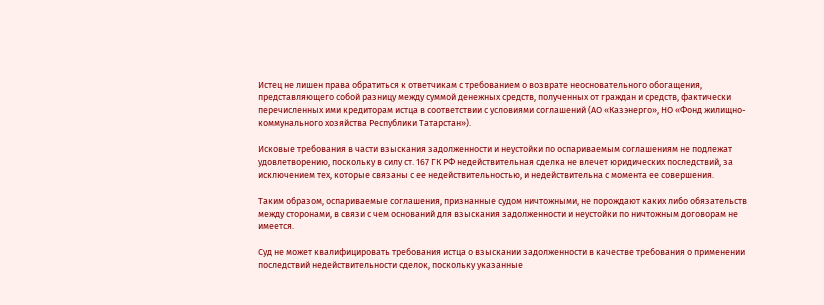Истец не лишен права обратиться к ответчикам с требованием о возврате неосновательного обогащения, представляющего собой разницу между суммой денежных средств, полученных от граждан и средств, фактически перечисленных ими кредиторам истца в соответствии с условиями соглашений (АО «Казэнерго», НО «Фонд жилищно-коммунального хозяйства Республики Татарстан»).

Исковые требования в части взыскания задолженности и неустойки по оспариваемым соглашениям не подлежат удовлетворению, поскольку в силу ст. 167 ГК РФ недействительная сделка не влечет юридических последствий, за исключением тех, которые связаны с ее недействительностью, и недействительна с момента ее совершения.

Таким образом, оспариваемые соглашения, признанные судом ничтожными, не порождают каких либо обязательств между сторонами, в связи с чем оснований для взыскания задолженности и неустойки по ничтожным договорам не имеется.

Суд не может квалифицировать требования истца о взыскании задолженности в качестве требования о применении последствий недействительности сделок, поскольку указанные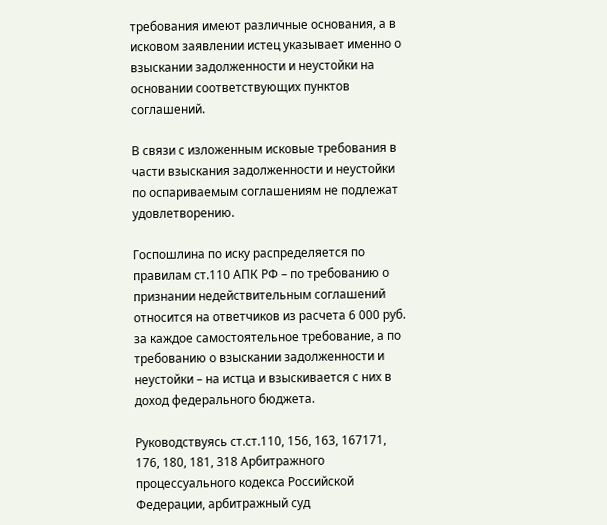требования имеют различные основания, а в исковом заявлении истец указывает именно о взыскании задолженности и неустойки на основании соответствующих пунктов соглашений.

В связи с изложенным исковые требования в части взыскания задолженности и неустойки по оспариваемым соглашениям не подлежат удовлетворению.

Госпошлина по иску распределяется по правилам ст.110 АПК РФ – по требованию о признании недействительным соглашений относится на ответчиков из расчета 6 000 руб. за каждое самостоятельное требование, а по требованию о взыскании задолженности и неустойки – на истца и взыскивается с них в доход федерального бюджета.

Руководствуясь ст.ст.110, 156, 163, 167171, 176, 180, 181, 318 Арбитражного процессуального кодекса Российской Федерации, арбитражный суд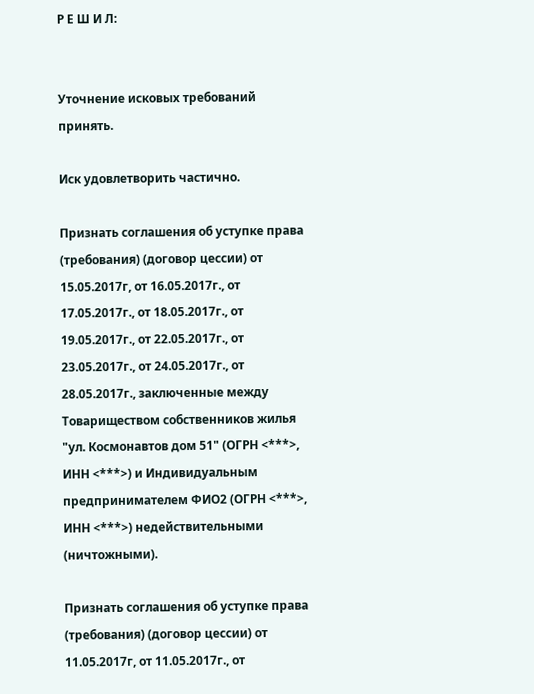Р Е Ш И Л:


Уточнение исковых требований принять.

Иск удовлетворить частично.

Признать соглашения об уступке права (требования) (договор цессии) от 15.05.2017г, от 16.05.2017г., от 17.05.2017г., от 18.05.2017г., от 19.05.2017г., от 22.05.2017г., от 23.05.2017г., от 24.05.2017г., от 28.05.2017г., заключенные между Товариществом собственников жилья "ул. Космонавтов дом 51" (ОГРН <***>, ИНН <***>) и Индивидуальным предпринимателем ФИО2 (ОГРН <***>, ИНН <***>) недействительными (ничтожными).

Признать соглашения об уступке права (требования) (договор цессии) от 11.05.2017г, от 11.05.2017г., от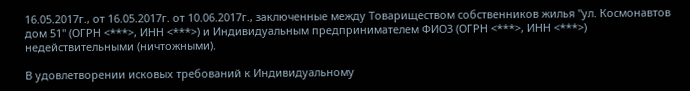16.05.2017г., от 16.05.2017г. от 10.06.2017г., заключенные между Товариществом собственников жилья "ул. Космонавтов дом 51" (ОГРН <***>, ИНН <***>) и Индивидуальным предпринимателем ФИО3 (ОГРН <***>, ИНН <***>) недействительными (ничтожными).

В удовлетворении исковых требований к Индивидуальному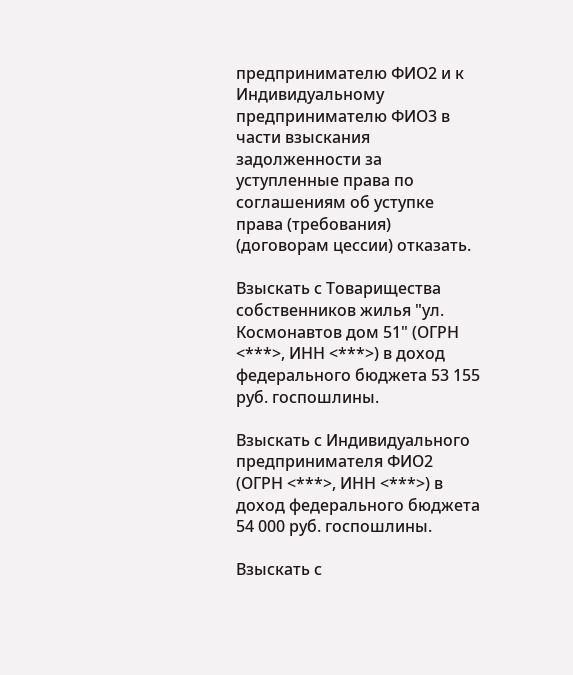предпринимателю ФИО2 и к Индивидуальному предпринимателю ФИО3 в части взыскания задолженности за уступленные права по соглашениям об уступке права (требования) (договорам цессии) отказать.

Взыскать с Товарищества собственников жилья "ул. Космонавтов дом 51" (ОГРН <***>, ИНН <***>) в доход федерального бюджета 53 155 руб. госпошлины.

Взыскать с Индивидуального предпринимателя ФИО2 (ОГРН <***>, ИНН <***>) в доход федерального бюджета 54 000 руб. госпошлины.

Взыскать с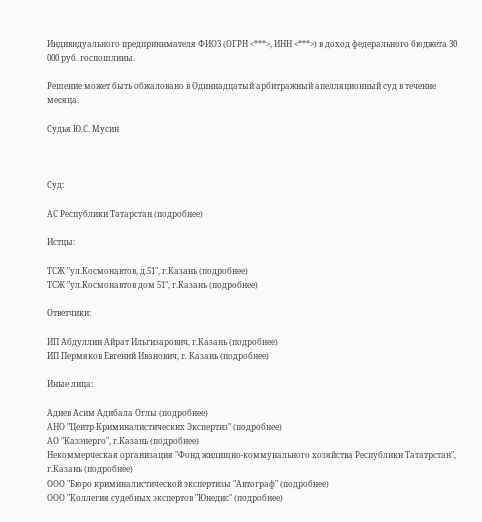Индивидуального предпринимателя ФИО3 (ОГРН <***>, ИНН <***>) в доход федерального бюджета 30 000 руб. госпошлины.

Решение может быть обжаловано в Одиннадцатый арбитражный апелляционный суд в течение месяца.

Судья Ю.С. Мусин



Суд:

АС Республики Татарстан (подробнее)

Истцы:

ТСЖ "ул.Космонавтов, д.51", г.Казань (подробнее)
ТСЖ "ул.Космонавтов дом 51", г.Казань (подробнее)

Ответчики:

ИП Абдуллин Айрат Ильгизарович, г.Казань (подробнее)
ИП Пермяков Евгений Иванович, г. Казань (подробнее)

Иные лица:

Адиев Асим Адибала Оглы (подробнее)
АНО "Центр Криминалистических Экспертиз" (подробнее)
АО "Казэнерго", г.Казань (подробнее)
Некоммерческая организация "Фонд жилищно-коммунального хозяйства Республики Тататрстан", г.Казань (подробнее)
ООО "Бюро криминалистической экспертизы "Автограф" (подробнее)
ООО "Коллегия судебных экспертов "Юнедис" (подробнее)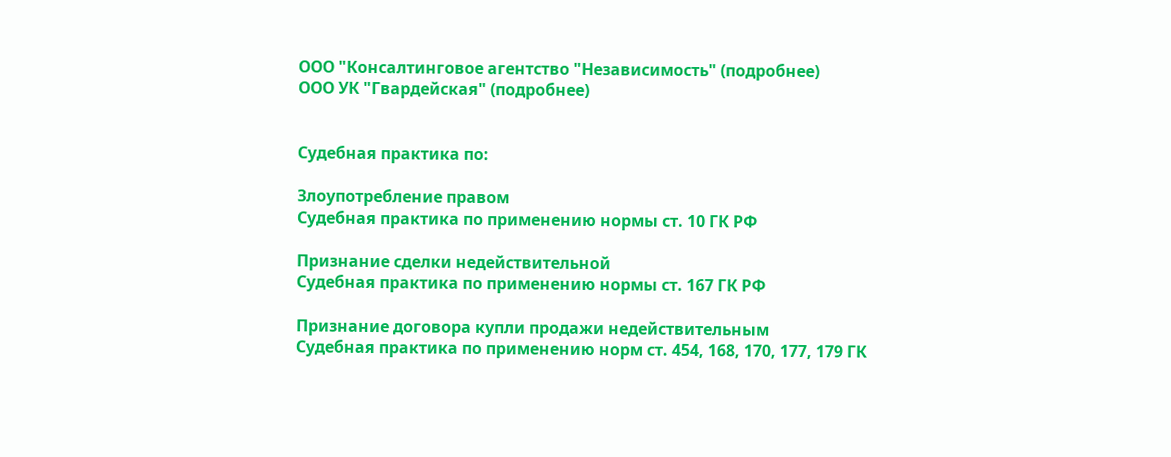ООО "Консалтинговое агентство "Независимость" (подробнее)
ООО УК "Гвардейская" (подробнее)


Судебная практика по:

Злоупотребление правом
Судебная практика по применению нормы ст. 10 ГК РФ

Признание сделки недействительной
Судебная практика по применению нормы ст. 167 ГК РФ

Признание договора купли продажи недействительным
Судебная практика по применению норм ст. 454, 168, 170, 177, 179 ГК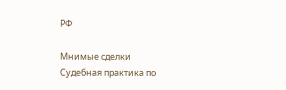РФ

Мнимые сделки
Судебная практика по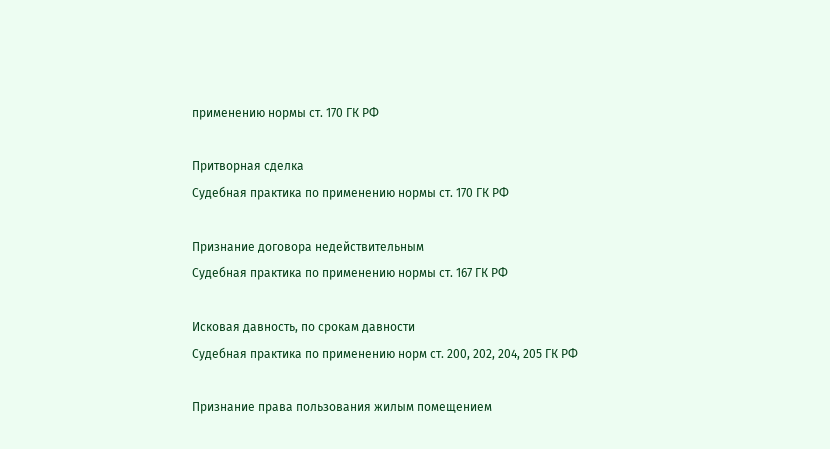применению нормы ст. 170 ГК РФ

Притворная сделка
Судебная практика по применению нормы ст. 170 ГК РФ

Признание договора недействительным
Судебная практика по применению нормы ст. 167 ГК РФ

Исковая давность, по срокам давности
Судебная практика по применению норм ст. 200, 202, 204, 205 ГК РФ

Признание права пользования жилым помещением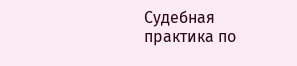Судебная практика по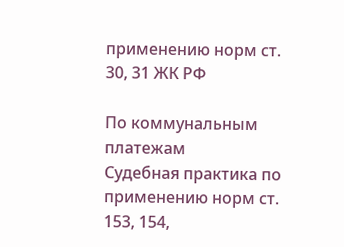применению норм ст. 30, 31 ЖК РФ

По коммунальным платежам
Судебная практика по применению норм ст. 153, 154,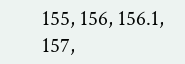155, 156, 156.1, 157,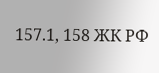157.1, 158 ЖК РФ